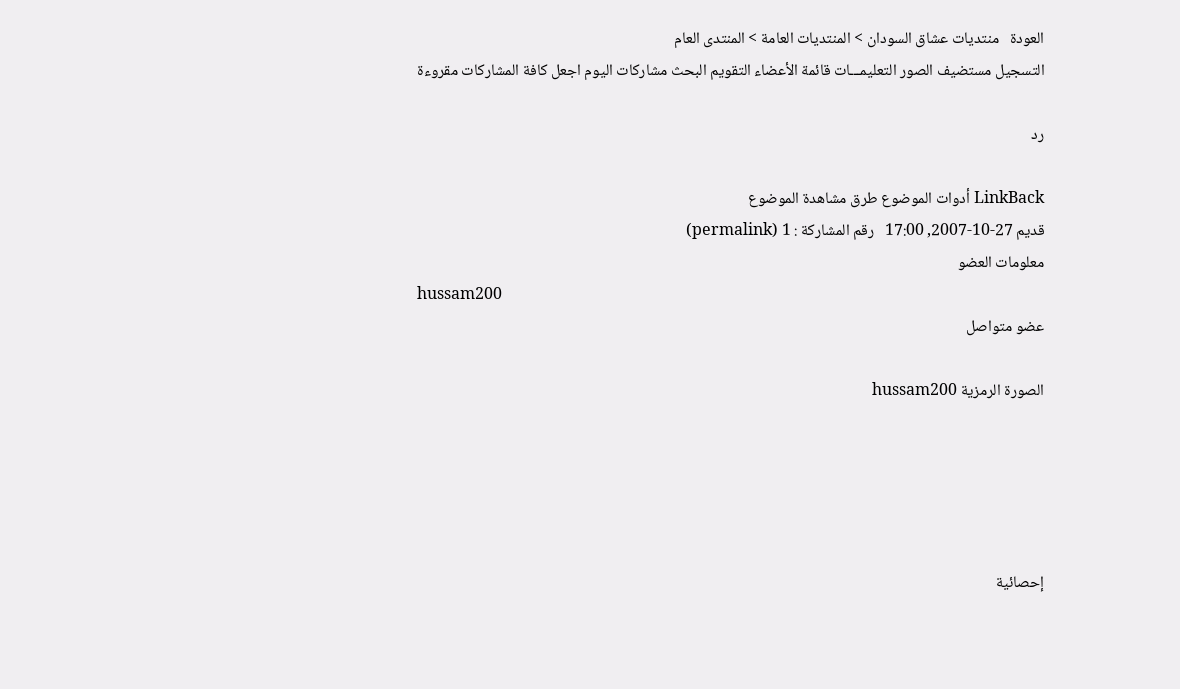العودة   منتديات عشاق السودان > المنتديات العامة > المنتدى العام
التسجيل مستضيف الصور التعليمـــات قائمة الأعضاء التقويم البحث مشاركات اليوم اجعل كافة المشاركات مقروءة

رد

LinkBack أدوات الموضوع طرق مشاهدة الموضوع
قديم 27-10-2007, 17:00   رقم المشاركة : 1 (permalink)
معلومات العضو
hussam200
عضو متواصل

الصورة الرمزية hussam200





إحصائية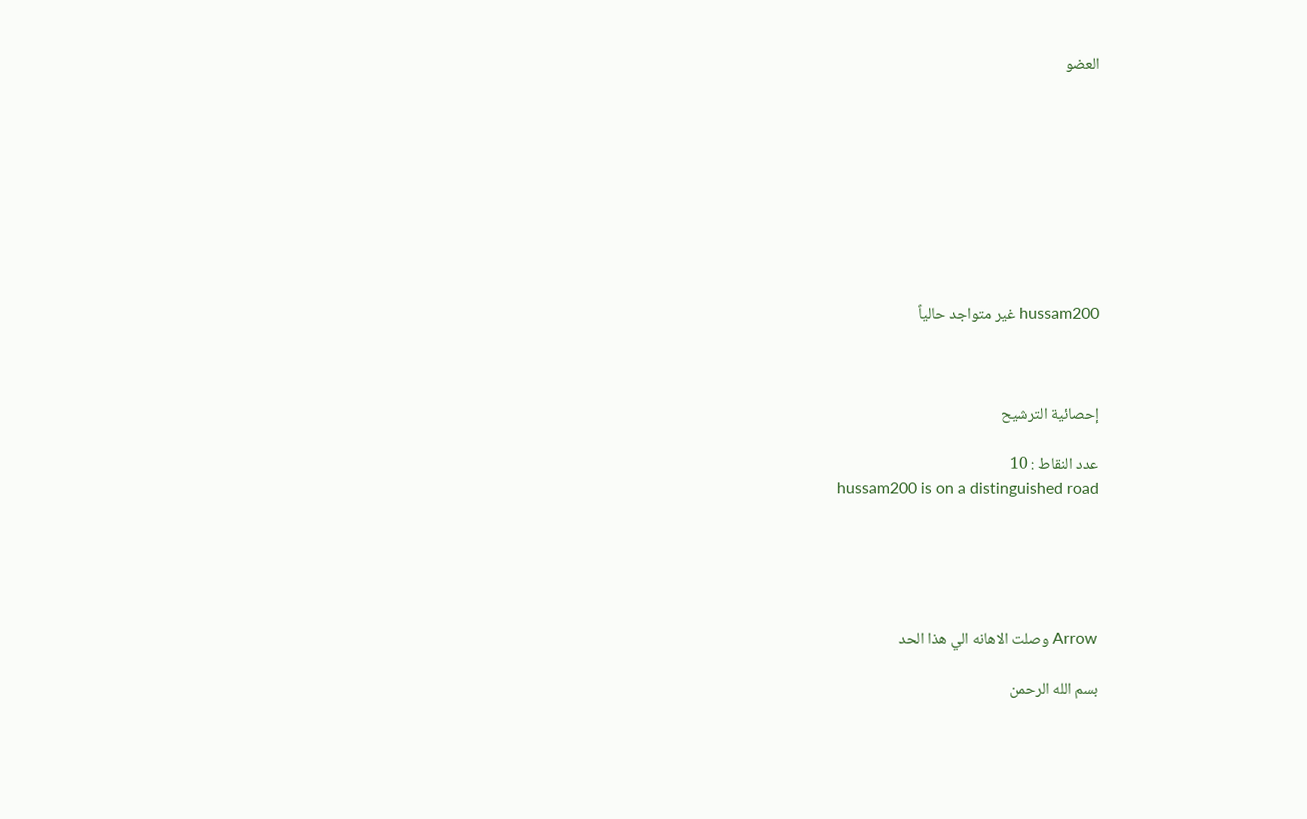العضو









hussam200 غير متواجد حالياً



إحصائية الترشيح

عدد النقاط : 10
hussam200 is on a distinguished road





Arrow وصلت الاهانه الي هذا الحد

بسم الله الرحمن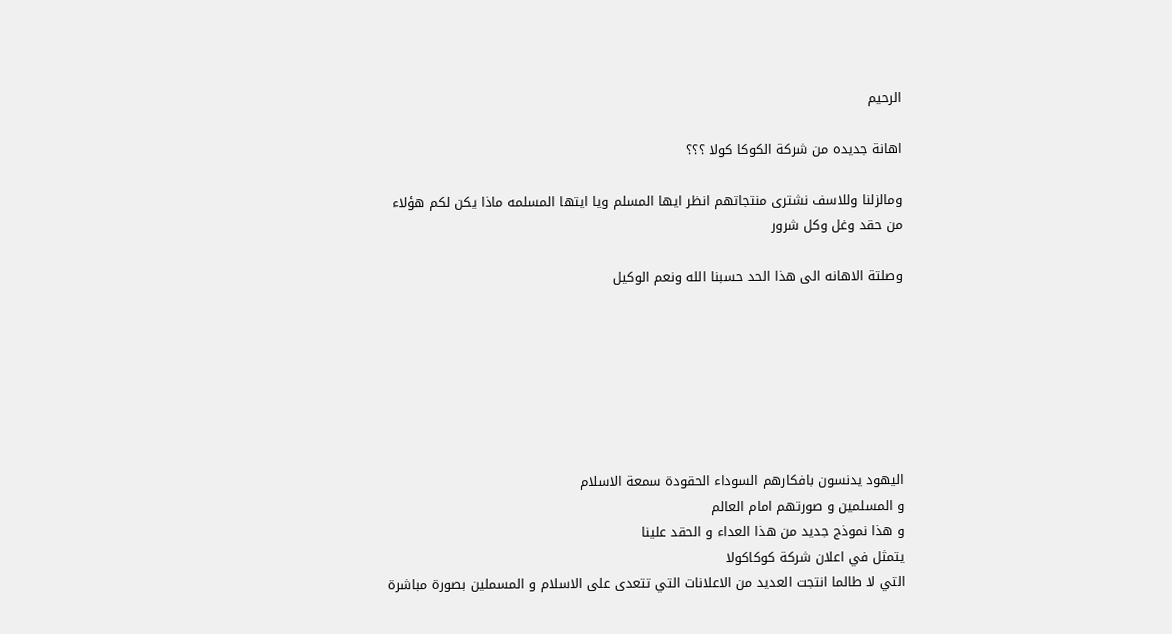الرحيم

اهانة جديده من شركة الكوكا كولا ؟؟؟

ومالزلنا وللاسف نشترى منتجاتهم انظر ايها المسلم ويا ايتها المسلمه ماذا يكن لكم هؤلاء من حقد وغل وكل شرور

وصلتة الاهانه الى هذا الحد حسبنا الله ونعم الوكيل







اليهود يدنسون بافكارهم السوداء الحقودة سمعة الاسلام
و المسلمين و صورتهم امام العالم
و هذا نموذج جديد من هذا العداء و الحقد علينا
يتمثل في اعلان شركة كوكاكولا
التي لا طالما انتجت العديد من الاعلانات التي تتعدى على الاسلام و المسملين بصورة مباشرة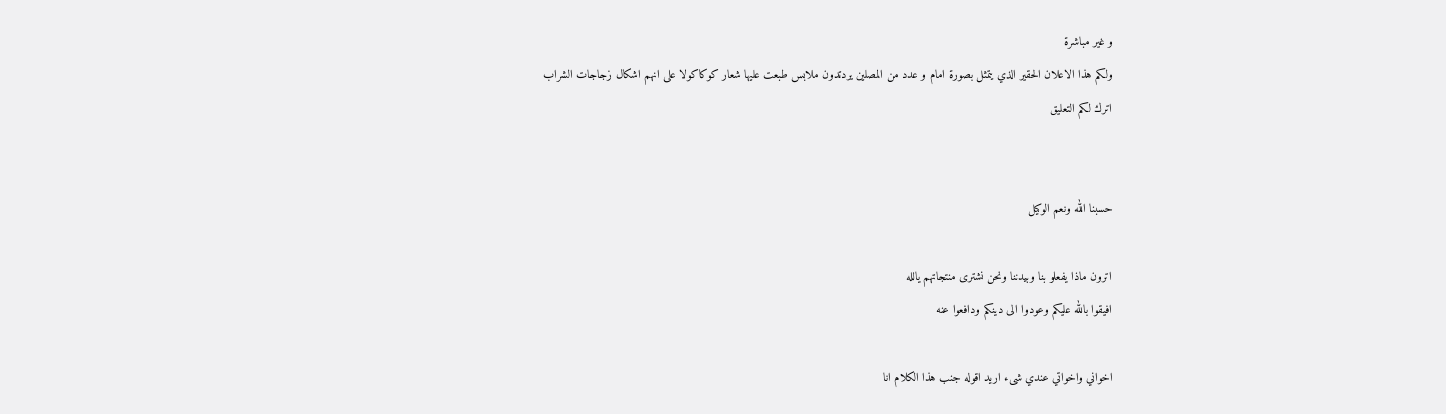و غير مباشرة
ولكم هذا الاعلان الحقير الذي يتمثل بصورة امام و عدد من المصلين يردتدون ملابس طبعت عليها شعار كوكاكولا على انهم اشكال زجاجات الشراب
اترك لكم التعليق


حسبنا الله ونعم الوكيل

اترون ماذا يفعلو بنا وبيدننا ونحن نشترى منتجاتهم يالله
افيقوا بالله عليكم وعودوا الى دينكم ودافعوا عنه

اخواني واخواتي عندي شىء اريد اقوله جنب هذا الكلام انا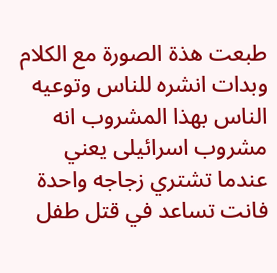طبعت هذة الصورة مع الكلام وبدات انشره للناس وتوعيه الناس بهذا المشروب انه مشروب اسرائيلى يعني عندما تشتري زجاجه واحدة فانت تساعد في قتل طفل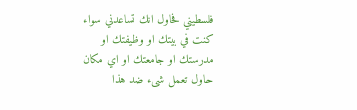فلسطيني فحاول انك تساعدني سواء كنت في بيتك او وظيفتك او مدرستك او جامعتك او اي مكان
حاول تعمل شىء ضد هذا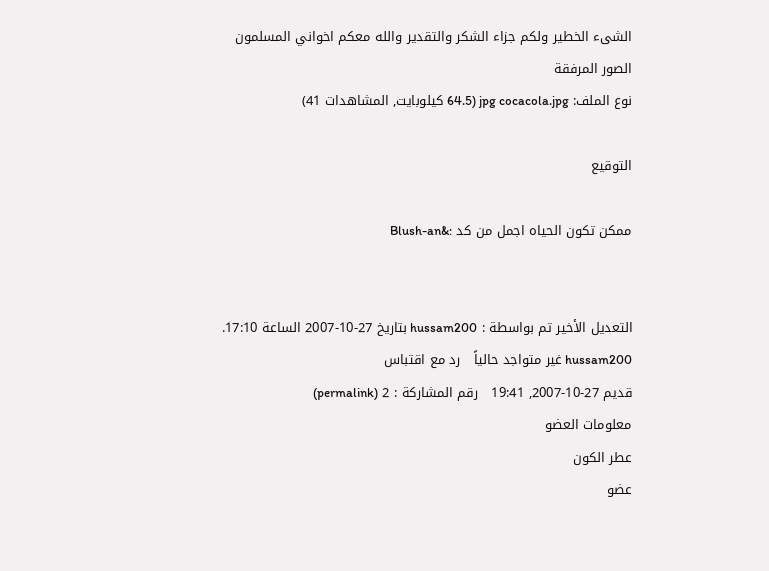الشىء الخطير ولكم جزاء الشكر والتقدير والله معكم اخواني المسلمون
الصور المرفقة
نوع الملف: jpg cocacola.jpg (64.5 كيلوبايت, المشاهدات 41)

التوقيع

ممكن تكون الحياه اجمل من كد :&Blush-an


التعديل الأخير تم بواسطة : hussam200 بتاريخ 27-10-2007 الساعة 17:10.
hussam200 غير متواجد حالياً   رد مع اقتباس
قديم 27-10-2007, 19:41   رقم المشاركة : 2 (permalink)
معلومات العضو
عطر الكون
عضو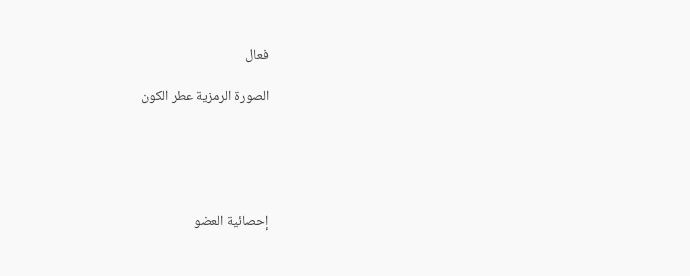فعال

الصورة الرمزية عطر الكون





إحصائية العضو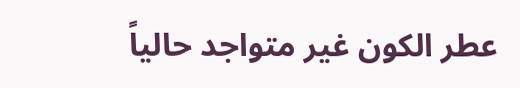عطر الكون غير متواجد حالياً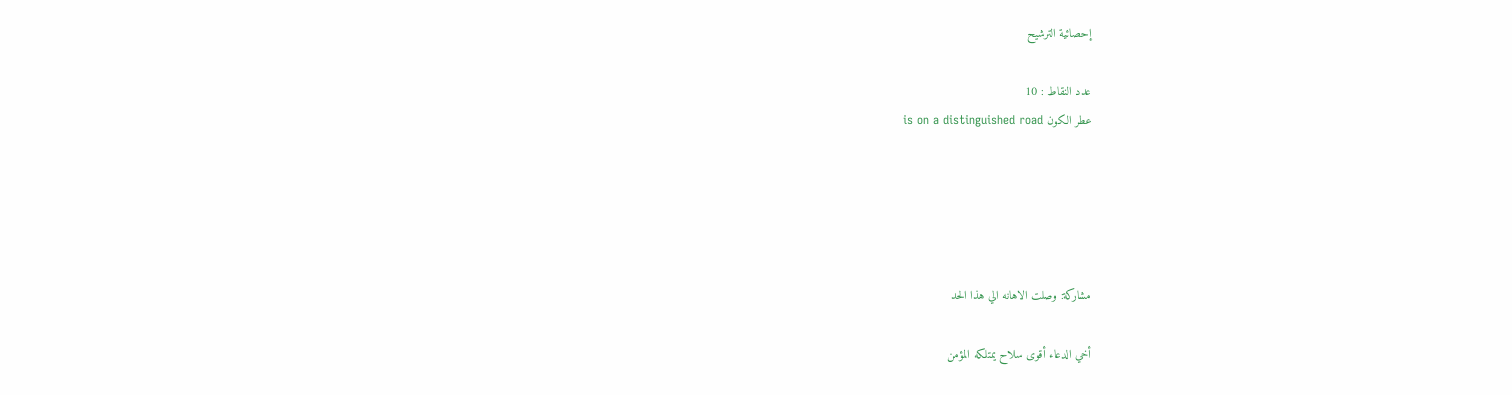إحصائية الترشيح

عدد النقاط : 10
عطر الكون is on a distinguished road





مشاركة: وصلت الاهانه الي هذا الحد

أخي الدعاء أقوى سلاح يمتلكه المؤمن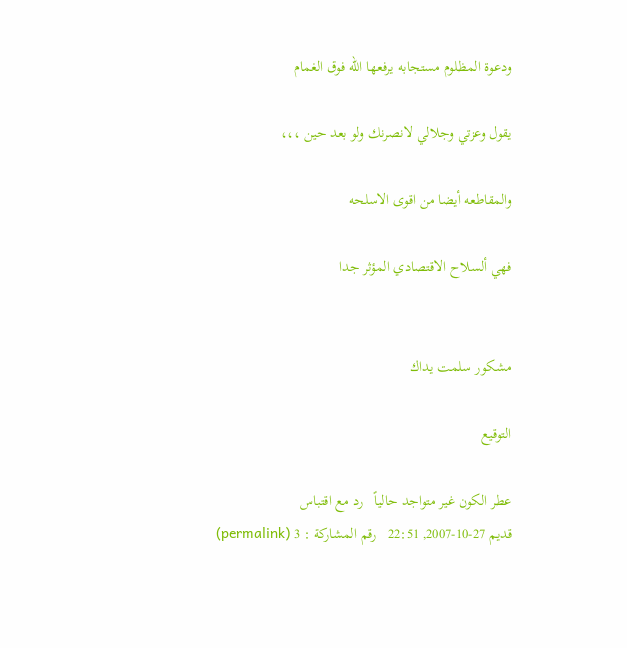ودعوة المظلوم مستجابه يرفعها الله فوق الغمام

يقول وعزتي وجلالي لانصرنك ولو بعد حين ،،،

والمقاطعه أيضا من اقوى الاسلحه

فهي ألسلاح الاقتصادي المؤثر جدا


مشكور سلمت يداك

التوقيع

عطر الكون غير متواجد حالياً   رد مع اقتباس
قديم 27-10-2007, 22:51   رقم المشاركة : 3 (permalink)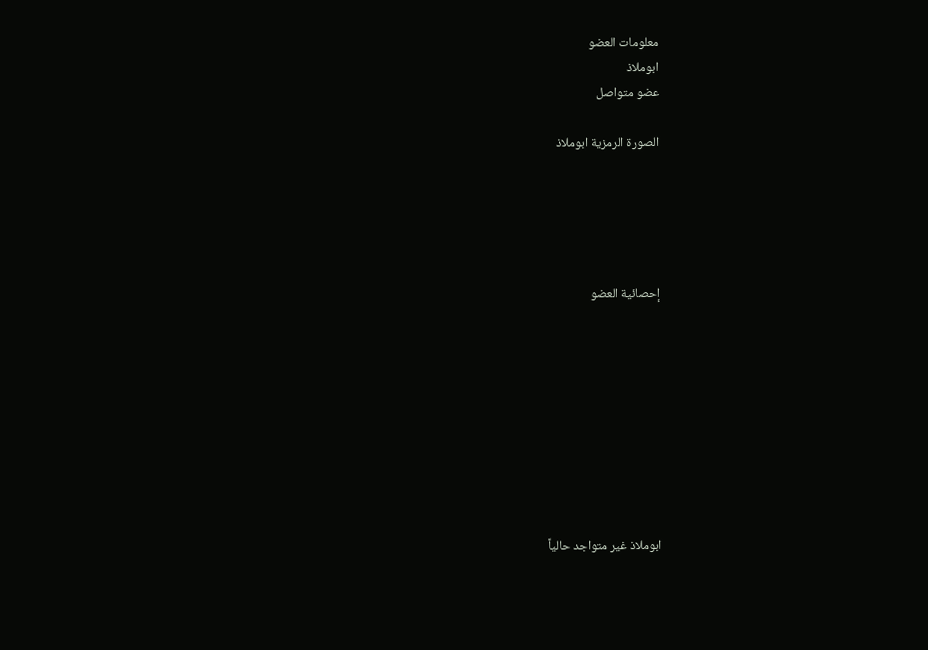معلومات العضو
ابوملاذ
عضو متواصل

الصورة الرمزية ابوملاذ





إحصائية العضو









ابوملاذ غير متواجد حالياً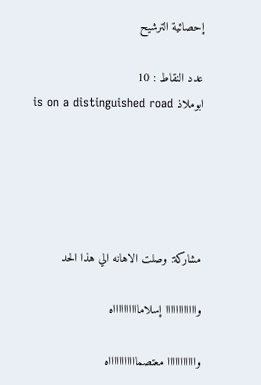إحصائية الترشيح

عدد النقاط : 10
ابوملاذ is on a distinguished road





مشاركة: وصلت الاهانه الي هذا الحد

واااااااااااا إسلامااااااااااه

وااااااااااا معتصماااااااااااه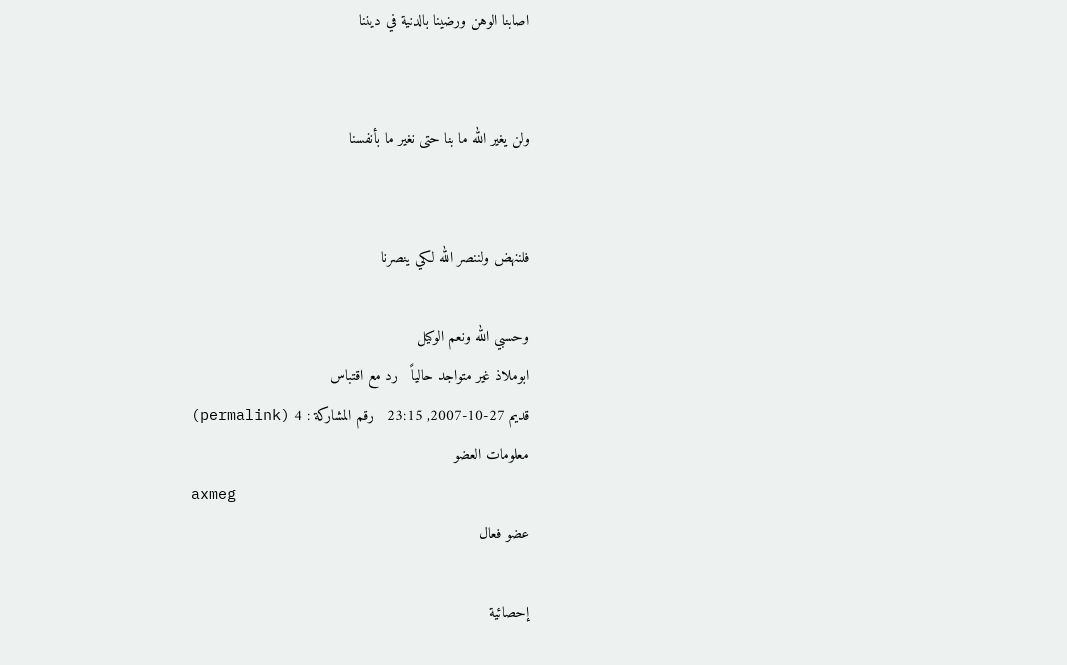اصابنا الوهن ورضينا بالدنية في ديننا


ولن يغير الله ما بنا حتى نغير ما بأنفسنا


فلننهض ولننصر الله لكي ينصرنا

وحسبي الله ونعم الوكيل
ابوملاذ غير متواجد حالياً   رد مع اقتباس
قديم 27-10-2007, 23:15   رقم المشاركة : 4 (permalink)
معلومات العضو
axmeg
عضو فعال

إحصائية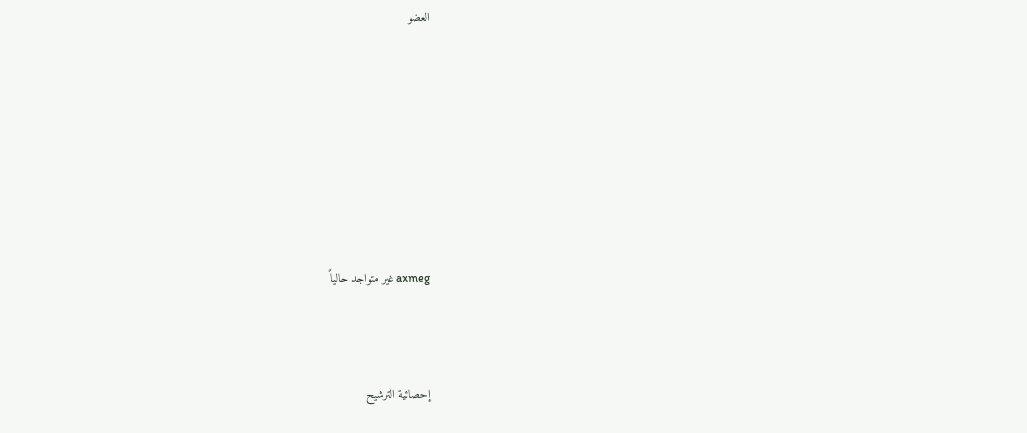العضو








axmeg غير متواجد حالياً



إحصائية الترشيح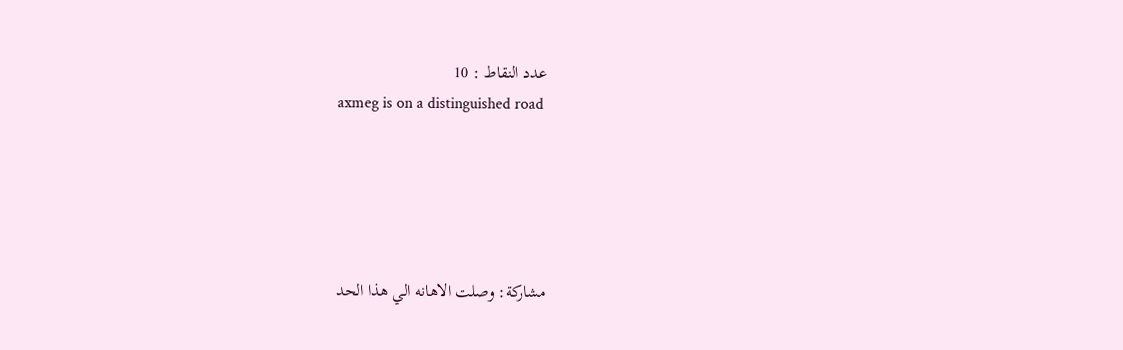عدد النقاط : 10
axmeg is on a distinguished road





مشاركة: وصلت الاهانه الي هذا الحد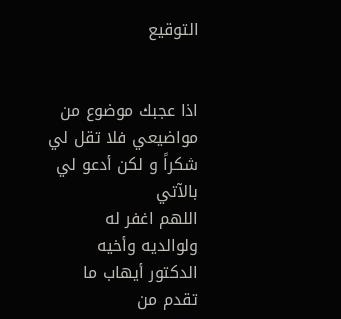التوقيع


اذا عجبك موضوع من مواضيعي فلا تقل لي شكراً و لكن أدعو لي بالآتي
اللهم اغفر له ولوالديه وأخيه الدكتور أيهاب ما تقدم من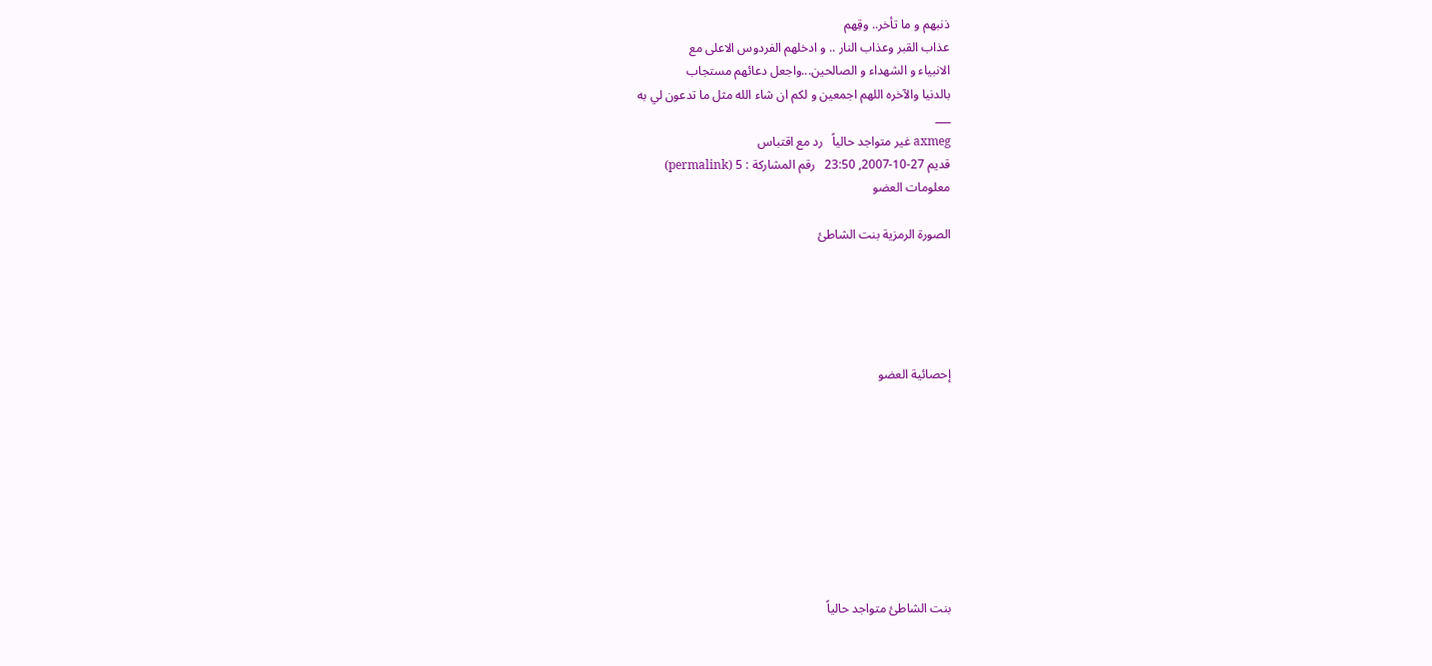ذنبهم و ما تأخر.. وقِهم
عذاب القبر وعذاب النار .. و ادخلهم الفردوس الاعلى مع
الانبياء و الشهداء و الصالحين...واجعل دعائهم مستجاب
بالدنيا والآخره اللهم اجمعين و لكم ان شاء الله مثل ما تدعون لي به
___
axmeg غير متواجد حالياً   رد مع اقتباس
قديم 27-10-2007, 23:50   رقم المشاركة : 5 (permalink)
معلومات العضو

الصورة الرمزية بنت الشاطئ





إحصائية العضو









بنت الشاطئ متواجد حالياً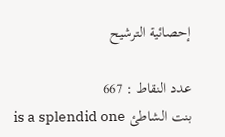إحصائية الترشيح

عدد النقاط : 667
بنت الشاطئ is a splendid one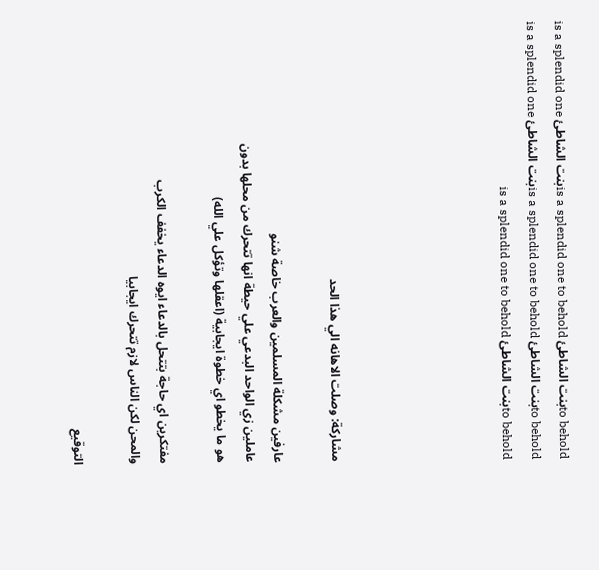to beholdبنت الشاطئ is a splendid one to beholdبنت الشاطئ is a splendid one to beholdبنت الشاطئ is a splendid one to beholdبنت الشاطئ is a splendid one to beholdبنت الشاطئ is a splendid one to behold





مشاركة: وصلت الاهانه الي هذا الحد

عارفين مشكلة المسلمين والعرب خاصة شنو
عاملين زي الواحد البدعي علي حيطة انها تتحرك من محلها بدون
هو ما يخطو اي خطوة ايجابية (اعقلها وتؤكل علي الله)

مفتكرين اي حاجة بتتحل بالدعاء ايوه الدعاء يخفف الكرب
والمحن لكن الناس لازم تتحرك ايجابيا

التوقيع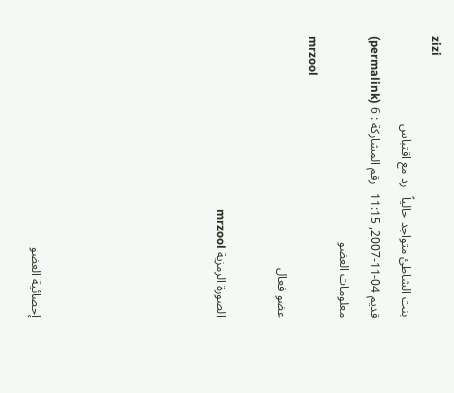zizi
بنت الشاطئ متواجد حالياً   رد مع اقتباس
قديم 04-11-2007, 11:15   رقم المشاركة : 6 (permalink)
معلومات العضو
mrzool
عضو فعال

الصورة الرمزية mrzool





إحصائية العضو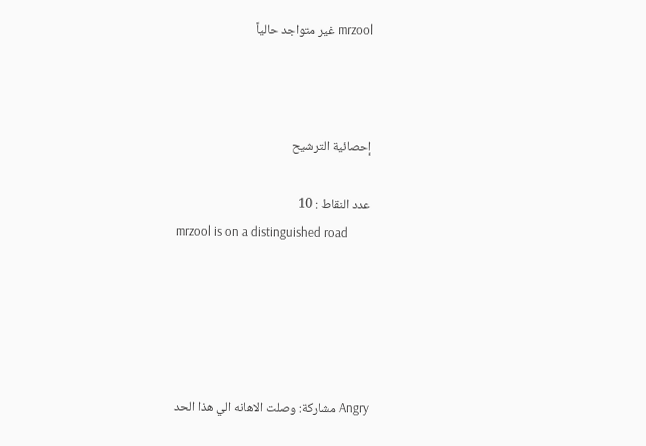mrzool غير متواجد حالياً



إحصائية الترشيح

عدد النقاط : 10
mrzool is on a distinguished road





Angry مشاركة: وصلت الاهانه الي هذا الحد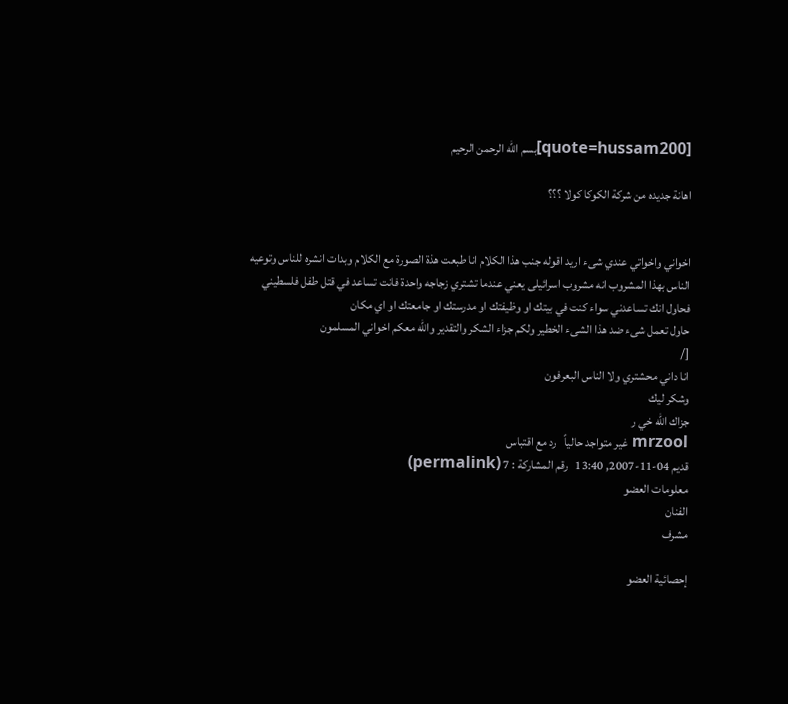[quote=hussam200]بسم الله الرحمن الرحيم

اهانة جديده من شركة الكوكا كولا ؟؟؟


اخواني واخواتي عندي شىء اريد اقوله جنب هذا الكلام انا طبعت هذة الصورة مع الكلام وبدات انشره للناس وتوعيه الناس بهذا المشروب انه مشروب اسرائيلى يعني عندما تشتري زجاجه واحدة فانت تساعد في قتل طفل فلسطيني فحاول انك تساعدني سواء كنت في بيتك او وظيفتك او مدرستك او جامعتك او اي مكان
حاول تعمل شىء ضد هذا الشىء الخطير ولكم جزاء الشكر والتقدير والله معكم اخواني المسلمون
[/
انا داني محشتري ولا الناس البعرفون
وشكر ليك
جزاك الله خي ر
mrzool غير متواجد حالياً   رد مع اقتباس
قديم 04-11-2007, 13:40   رقم المشاركة : 7 (permalink)
معلومات العضو
الفنان
مشرف

إحصائية العضو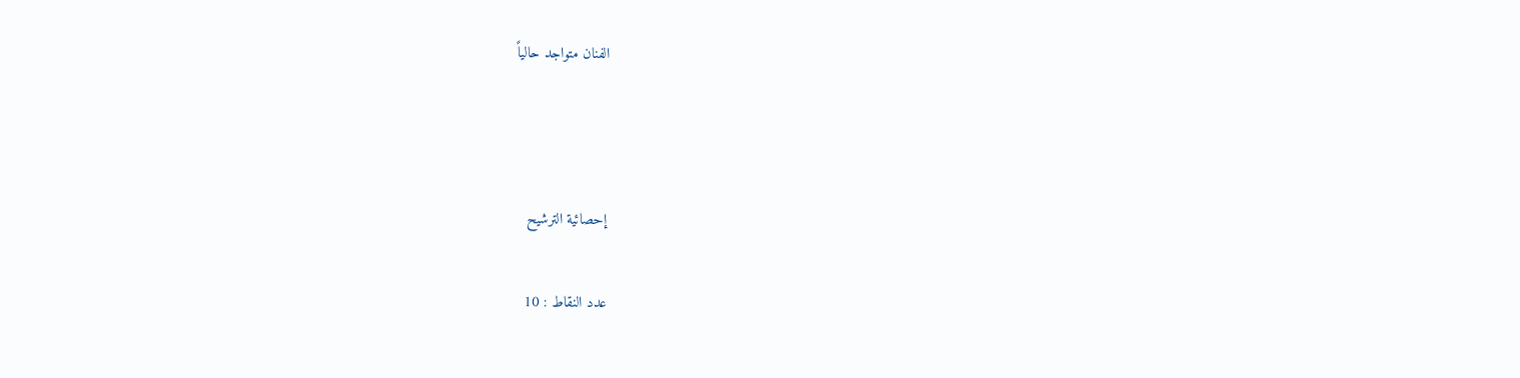الفنان متواجد حالياً



إحصائية الترشيح

عدد النقاط : 10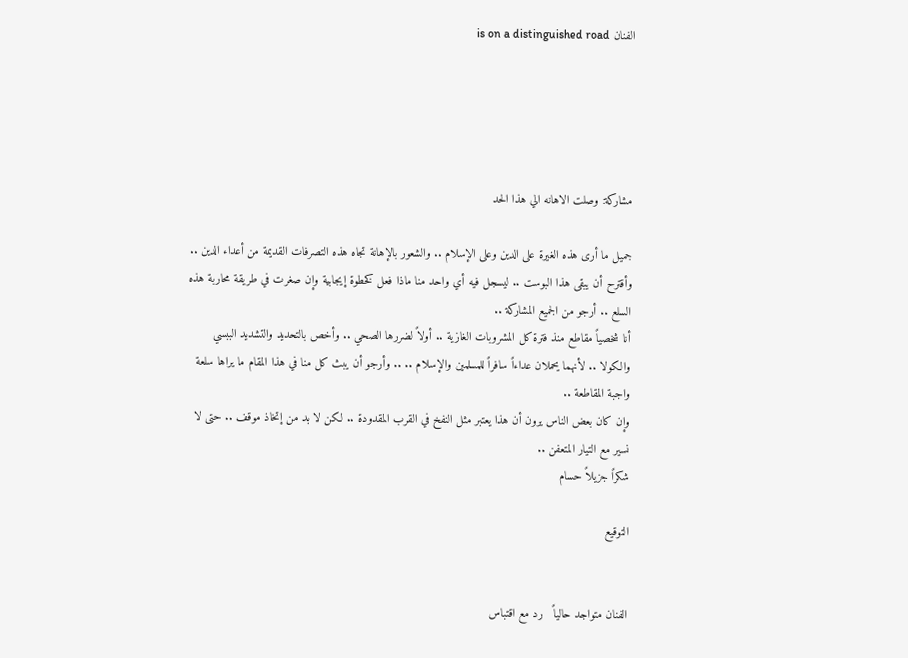الفنان is on a distinguished road





مشاركة: وصلت الاهانه الي هذا الحد

جميل ما أرى هذه الغيرة على الدين وعلى الإسلام .. والشعور بالإهانة تجاه هذه التصرفات القديمة من أعداء الدين ..
وأقترح أن يبقى هذا البوست .. ليسجل فيه أي واحد منا ماذا فعل كخطوة إيجابية وإن صغرت في طريقة محاربة هذه السلع .. أرجو من الجميع المشاركة ..
أنا شخصياً مقاطع منذ فترة كل المشروبات الغازية .. أولاً لضررها الصحي .. وأخص بالتحديد والتشديد الببسي والكولا .. لأنهما يحملان عداءاً سافراً للمسلمين والإسلام .. .. وأرجو أن يبث كل منا في هذا المقام ما يراها سلعة واجبة المقاطعة ..
وإن كان بعض الناس يرون أن هذا يعتبر مثل النفخ في القرب المقدودة .. لكن لا بد من إتخاذ موقف .. حتى لا نسير مع التيار المتعفن ..
شكراً جزيلاً حسام

التوقيع


الفنان متواجد حالياً   رد مع اقتباس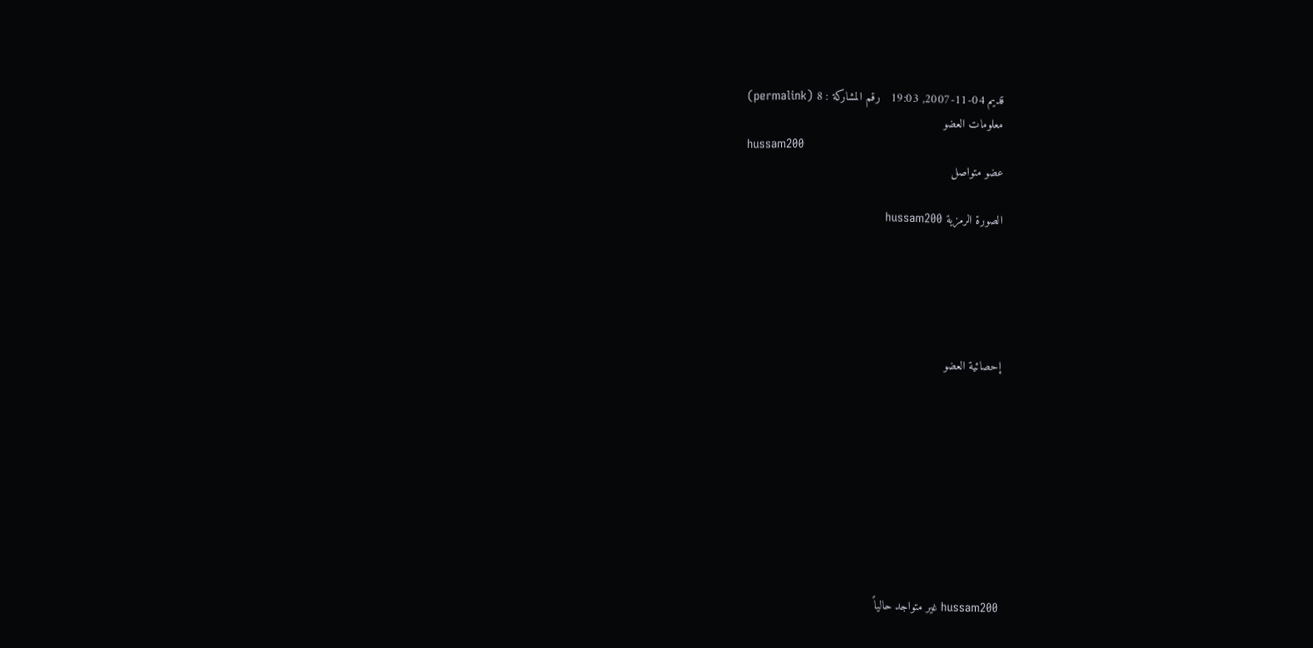قديم 04-11-2007, 19:03   رقم المشاركة : 8 (permalink)
معلومات العضو
hussam200
عضو متواصل

الصورة الرمزية hussam200





إحصائية العضو









hussam200 غير متواجد حالياً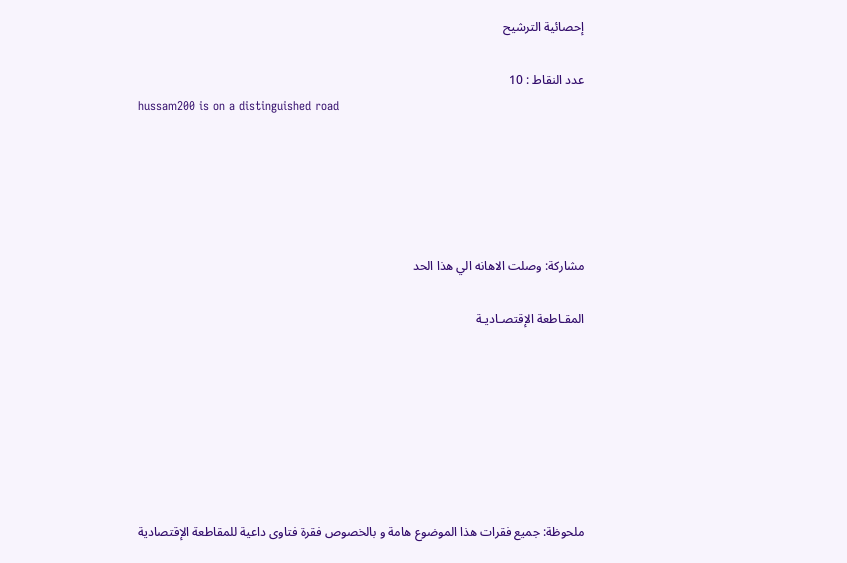إحصائية الترشيح

عدد النقاط : 10
hussam200 is on a distinguished road





مشاركة: وصلت الاهانه الي هذا الحد

المقـاطعة الإقتصـاديـة







ملحوظة: جميع فقرات هذا الموضوع هامة و بالخصوص فقرة فتاوى داعية للمقاطعة الإقتصادية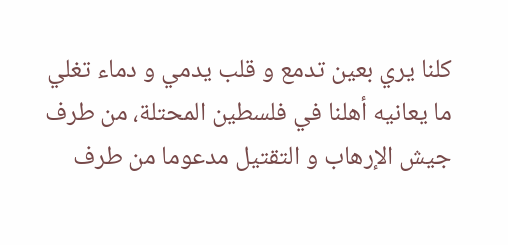كلنا يري بعين تدمع و قلب يدمي و دماء تغلي ما يعانيه أهلنا في فلسطين المحتلة، من طرف جيش الإرهاب و التقتيل مدعوما من طرف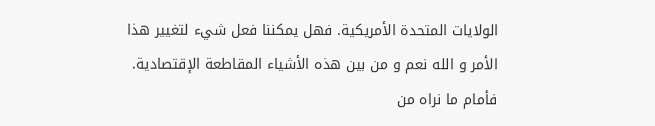الولايات المتحدة الأمريكية. فهل يمكننا فعل شيء لتغيير هذا الأمر و الله نعم و من بين هذه الأشياء المقاطعة الإقتصادية.
فأمام ما نراه من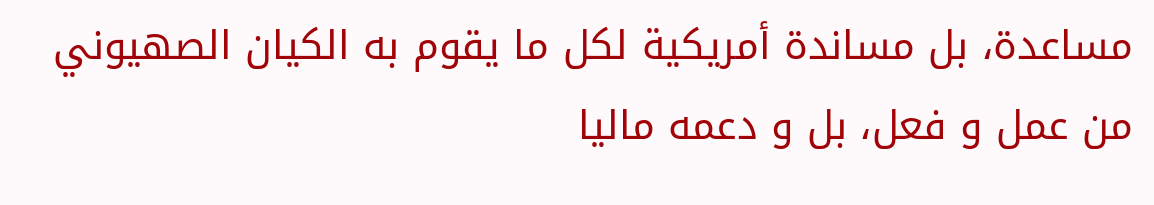مساعدة، بل مساندة أمريكية لكل ما يقوم به الكيان الصهيوني من عمل و فعل، بل و دعمه ماليا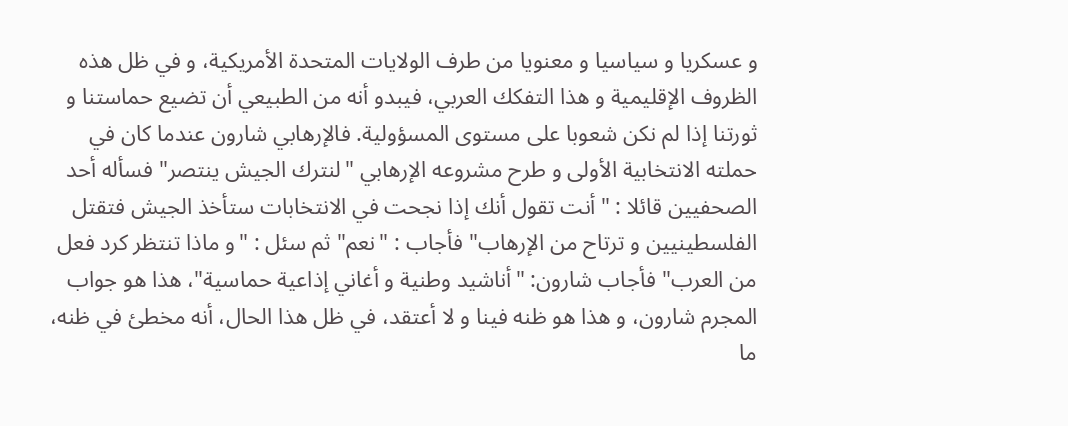و عسكريا و سياسيا و معنويا من طرف الولايات المتحدة الأمريكية، و في ظل هذه الظروف الإقليمية و هذا التفكك العربي، فيبدو أنه من الطبيعي أن تضيع حماستنا و ثورتنا إذا لم نكن شعوبا على مستوى المسؤولية. فالإرهابي شارون عندما كان في حملته الانتخابية الأولى و طرح مشروعه الإرهابي "لنترك الجيش ينتصر" فسأله أحد الصحفيين قائلا : "أنت تقول أنك إذا نجحت في الانتخابات ستأخذ الجيش فتقتل الفلسطينيين و ترتاح من الإرهاب" فأجاب : "نعم" ثم سئل : "و ماذا تنتظر كرد فعل من العرب" فأجاب شارون: "أناشيد وطنية و أغاني إذاعية حماسية"، هذا هو جواب المجرم شارون، و هذا هو ظنه فينا و لا أعتقد، في ظل هذا الحال، أنه مخطئ في ظنه، ما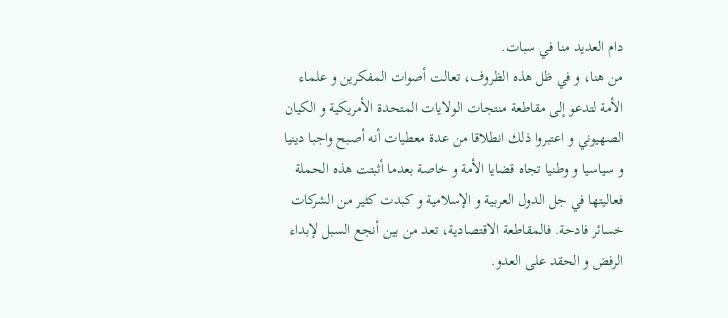دام العديد منا في سبات.
من هنا، و في ظل هذه الظروف، تعالت أصوات المفكرين و علماء الأمة لتدعو إلى مقاطعة منتجات الولايات المتحدة الأمريكية و الكيان الصهيوني و اعتبروا ذلك انطلاقا من عدة معطيات أنه أصبح واجبا دينيا و سياسيا و وطنيا تجاه قضايا الأمة و خاصة بعدما أثبتت هذه الحملة فعاليتها في جل الدول العربية و الإسلامية و كبدت كثير من الشركات خسائر فادحة. فالمقاطعة الاقتصادية، تعد من بين أنجع السبل لإبداء الرفض و الحقد على العدو.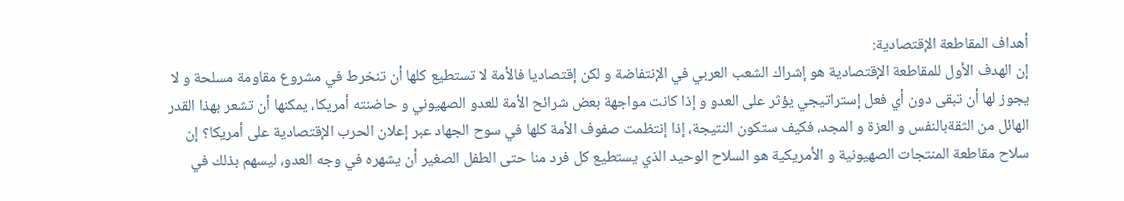أهداف المقاطعة الإقتصادية:
إن الهدف الأول للمقاطعة الإقتصادية هو إشراك الشعب العربي في الإنتفاضة و لكن إقتصاديا فالأمة لا تستطيع كلها أن تنخرط في مشروع مقاومة مسلحة و لا يجوز لها أن تبقى دون أي فعل إستراتيجي يؤثر على العدو و إذا كانت مواجهة بعض شرائح الأمة للعدو الصهيوني و حاضنته أمريكا، يمكنها أن تشعر بهذا القدر الهائل من الثقةبالنفس و العزة و المجد، فكيف ستكون النتيجة، إذا إنتظمت صفوف الأمة كلها في سوح الجهاد عبر إعلان الحرب الإقتصادية على أمريكا؟ إن سلاح مقاطعة المنتجات الصهيونية و الأمريكية هو السلاح الوحيد الذي يستطيع كل فرد منا حتى الطفل الصغير أن يشهره في وجه العدو، ليسهم بذلك في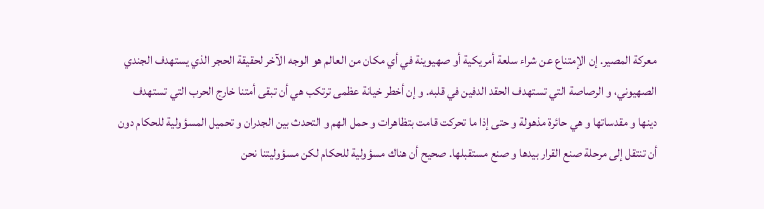معركة المصير. إن الإمتناع عن شراء سلعة أمريكية أو صهيوينة في أي مكان من العالم هو الوجه الآخر لحقيقة الحجر الذي يستهدف الجندي الصهيوني، و الرصاصة التي تستهدف الحقد الدفين في قلبه. و إن أخطر خيانة عظمى ترتكب هي أن تبقى أمتنا خارج الحرب التي تستهدف دينها و مقدساتها و هي حائرة مذهولة و حتى إذا ما تحركت قامت بتظاهرات و حمل الهم و التحدث بين الجدران و تحميل المسؤولية للحكام دون أن تنتقل إلى مرحلة صنع القرار بيدها و صنع مستقبلها. صحيح أن هناك مسؤولية للحكام لكن مسؤوليتنا نحن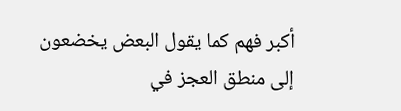أكبر فهم كما يقول البعض يخضعون إلى منطق العجز في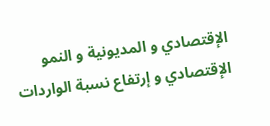الإقتصادي و المديونية و النمو الإقتصادي و إرتفاع نسبة الواردات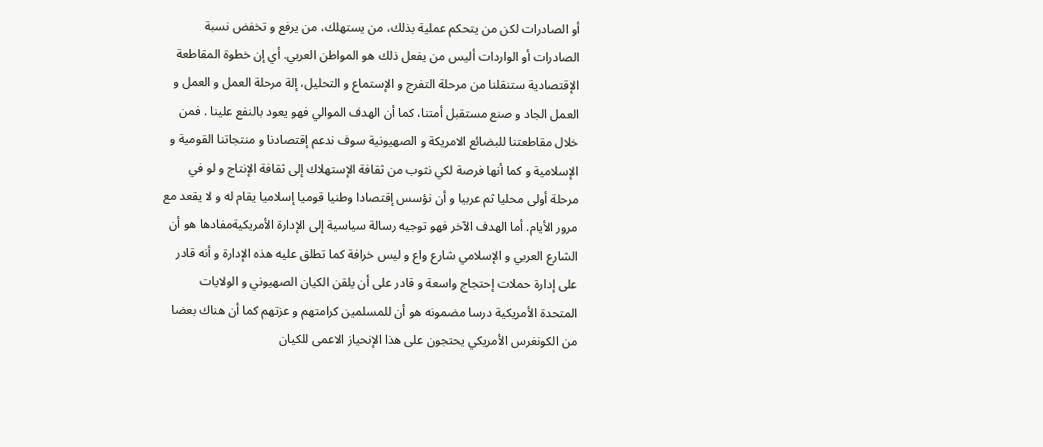أو الصادرات لكن من يتحكم عملية بذلك، من يستهلك، من يرفع و تخفض نسبة الصادرات أو الواردات أليس من يفعل ذلك هو المواطن العربي. أي إن خطوة المقاطعة الإقتصادية ستنقلنا من مرحلة التفرج و الإستماع و التحليل، إلة مرحلة العمل و العمل و العمل الجاد و صنع مستقبل أمتنا، كما أن الهدف الموالي فهو يعود بالنفع علينا . فمن خلال مقاطعتنا للبضائع الامريكة و الصهيونية سوف ندعم إقتصادنا و منتجاتنا القومية و الإسلامية و كما أنها فرصة لكي نثوب من ثقافة الإستهلاك إلى ثقافة الإنتاج و لو في مرحلة أولى محليا ثم عربيا و أن نؤسس إقتصادا وطنيا قوميا إسلاميا يقام له و لا يقعد مع مرور الأيام. أما الهدف الآخر فهو توجيه رسالة سياسية إلى الإدارة الأمريكيةمفادها هو أن الشارع العربي و الإسلامي شارع واع و ليس خرافة كما تطلق عليه هذه الإدارة و أنه قادر على إدارة حملات إحتجاج واسعة و قادر على أن يلقن الكيان الصهيوني و الولايات المتحدة الأمريكية درسا مضمونه هو أن للمسلمين كرامتهم و عزتهم كما أن هناك بعضا من الكونغرس الأمريكي يحتجون على هذا الإنحياز الاعمى للكيان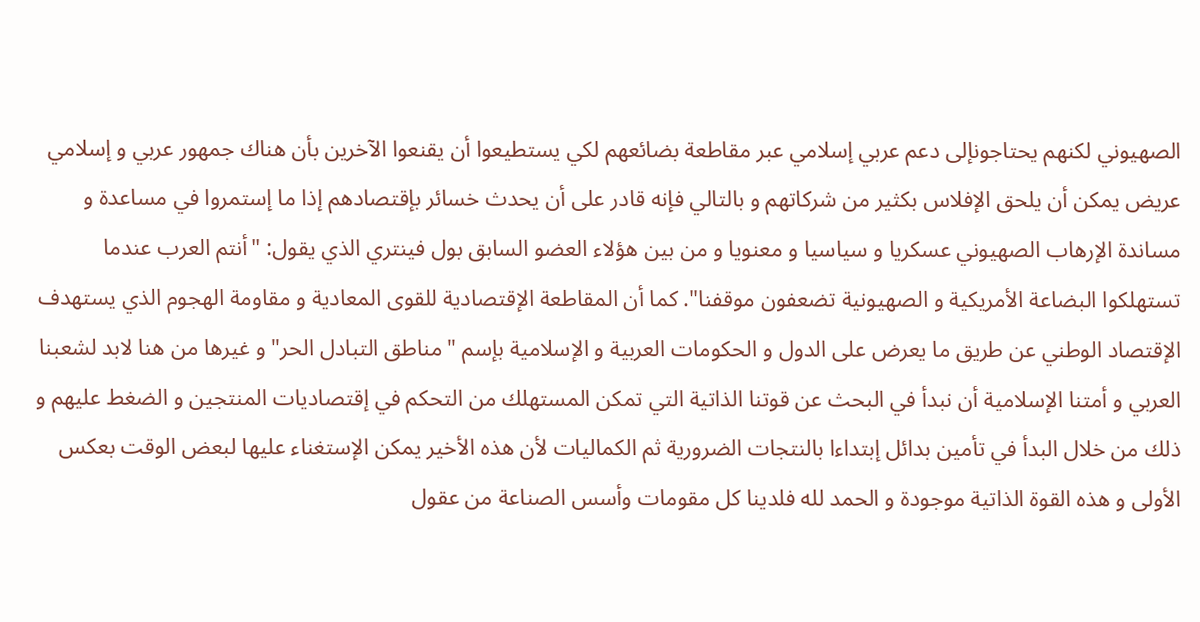الصهيوني لكنهم يحتاجونإلى دعم عربي إسلامي عبر مقاطعة بضائعهم لكي يستطيعوا أن يقنعوا الآخرين بأن هناك جمهور عربي و إسلامي عريض يمكن أن يلحق الإفلاس بكثير من شركاتهم و بالتالي فإنه قادر على أن يحدث خسائر بإقتصادهم إذا ما إستمروا في مساعدة و مساندة الإرهاب الصهيوني عسكريا و سياسيا و معنويا و من بين هؤلاء العضو السابق بول فينتري الذي يقول: "أنتم العرب عندما تستهلكوا البضاعة الأمريكية و الصهيونية تضعفون موقفنا". كما أن المقاطعة الإقتصادية للقوى المعادية و مقاومة الهجوم الذي يستهدف الإقتصاد الوطني عن طريق ما يعرض على الدول و الحكومات العربية و الإسلامية بإسم "مناطق التبادل الحر" و غيرها من هنا لابد لشعبنا العربي و أمتنا الإسلامية أن نبدأ في البحث عن قوتنا الذاتية التي تمكن المستهلك من التحكم في إقتصاديات المنتجين و الضغط عليهم و ذلك من خلال البدأ في تأمين بدائل إبتداءا بالنتجات الضرورية ثم الكماليات لأن هذه الأخير يمكن الإستغناء عليها لبعض الوقت بعكس الأولى و هذه القوة الذاتية موجودة و الحمد لله فلدينا كل مقومات وأسس الصناعة من عقول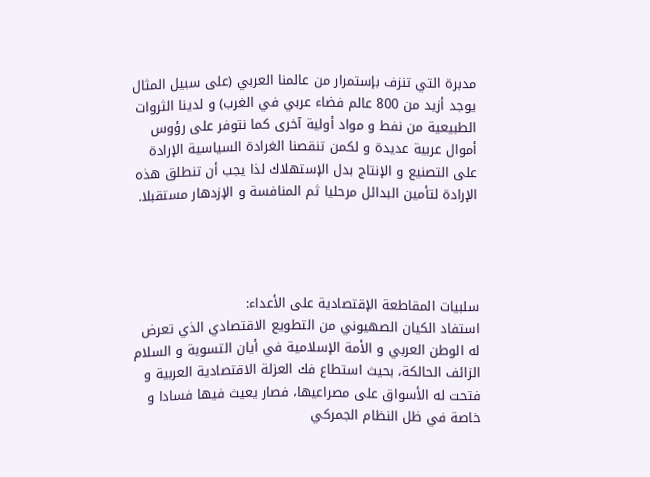مدبرة التي تنزف بإستمرار من عالمنا العربي (على سبيل المثال يوجد أزيد من 800 عالم فضاء عربي في الغرب) و لدينا الثروات الطبيعية من نفط و مواد أولية آخرى كما نتوفر على رؤوس أموال عربية عديدة و لكمن تنقصنا الغرادة السياسية الإرادة على التصنيع و الإنتاج بدل الإستهلاك لذا يجب أن تنطلق هذه الإرادة لتأمين البدائل مرحليا ثم المنافسة و الإزدهار مستقبلا.




سلبيات المقاطعة الإقتصادية على الأعداء:
استفاد الكيان الصهيوني من التطويع الاقتصادي الذي تعرض له الوطن العربي و الأمة الإسلامية في أيان التسوية و السلام الزائف الحالكة، بحيث استطاع فك العزلة الاقتصادية العربية و فتحت له الأسواق على مصراعيها، فصار يعيث فيها فسادا و خاصة في ظل النظام الجمركي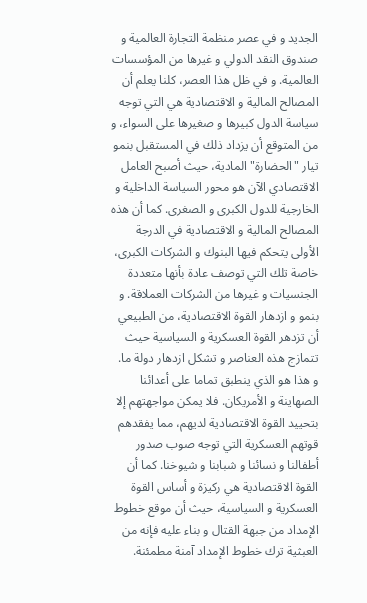الجديد و في عصر منظمة التجارة العالمية و صندوق النقد الدولي و غيرها من المؤسسات العالمية. و في ظل هذا العصر، كلنا يعلم أن المصالح المالية و الاقتصادية هي التي توجه سياسة الدول كبيرها و صغيرها على السواء، و من المتوقع أن يزداد ذلك في المستقبل بنمو تيار "الحضارة" المادية، حيث أصبح العامل الاقتصادي الآن هو محور السياسة الداخلية و الخارجية للدول الكبرى و الصغرى. كما أن هذه المصالح المالية و الاقتصادية في الدرجة الأولى يتحكم فيها البنوك و الشركات الكبرى، خاصة تلك التي توصف عادة بأنها متعددة الجنسيات و غيرها من الشركات العملاقة. و بنمو و ازدهار القوة الاقتصادية، من الطبيعي أن تزدهر القوة العسكرية و السياسية حيث تتمازج هذه العناصر و تشكل ازدهار دولة ما. و هذا هو الذي ينطبق تماما على أعدائنا الصهاينة و الأمريكان. فلا يمكن مواجهتهم إلا بتحييد القوة الاقتصادية لديهم، مما يفقدهم قوتهم العسكرية التي توجه صوب صدور أطفالنا و نسائنا و شبابنا و شيوخنا. كما أن القوة الاقتصادية هي ركيزة و أساس القوة العسكرية و السياسية، حيث أن موقع خطوط الإمداد من جبهة القتال و بناء عليه فإنه من العبثية ترك خطوط الإمداد آمنة مطمئنة.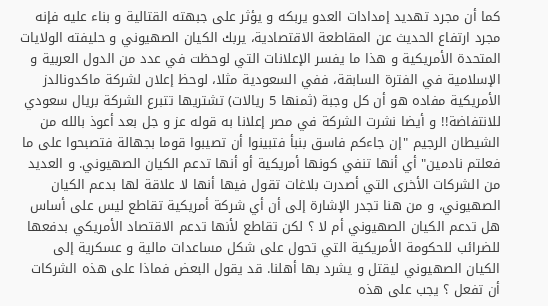كما أن مجرد تهديد إمدادات العدو يربكه و يؤثر على جبهته القتالية و بناء عليه فإنه مجرد ارتفاع الحديث عن المقاطعة الاقتصادية، يربك الكيان الصهيوني و حليفته الولايات المتحدة الأمريكية و هذا ما يفسر الإعلانات التي لوحظت في عدد من الدول العربية و الإسلامية في الفترة السابقة، ففي السعودية مثلا، لوحظ إعلان لشركة ماكدونالدز الأمريكية مفاده هو أن كل وجبة (ثمنها 5 ريالات) تشتريها تتبرع الشركة بريال سعودي للانتفاضة!! و أيضا نشرت الشركة في مصر إعلانا به قوله عز و جل بعد أعوذ بالله من الشيطان الرجيم "إن جاءكم فاسق بنبأ فتبينوا أن تصيبوا قوما بجهالة فتصبحوا على ما فعلتم نادمين" أي أنها تنفي كونها أمريكية أو أنها تدعم الكيان الصهيوني. و العديد من الشركات الأخرى التي أصدرت بلاغات تقول فيها أنها لا علاقة لها بدعم الكيان الصهيوني، و من هنا تجدر الإشارة إلى أن أي شركة أمريكية تقاطع ليس على أساس هل تدعم الكيان الصهيوني أم لا ؟ لكن تقاطع لأنها تدعم الاقتصاد الأمريكي بدفعها للضرائب للحكومة الأمريكية التي تحول على شكل مساعدات مالية و عسكرية إلى الكيان الصهيوني ليقتل و يشرد بها أهلنا. قد يقول البعض فماذا على هذه الشركات أن تفعل ؟ يجب على هذه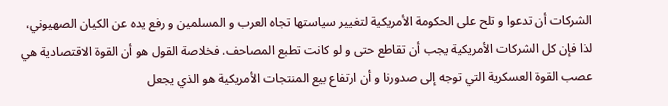الشركات أن تدعوا و تلح على الحكومة الأمريكية لتغيير سياستها تجاه العرب و المسلمين و رفع يده عن الكيان الصهيوني، لذا فإن كل الشركات الأمريكية يجب أن تقاطع حتى و لو كانت تطبع المصاحف. فخلاصة القول هو أن القوة الاقتصادية هي عصب القوة العسكرية التي توجه إلى صدورنا و أن ارتفاع بيع المنتجات الأمريكية هو الذي يجعل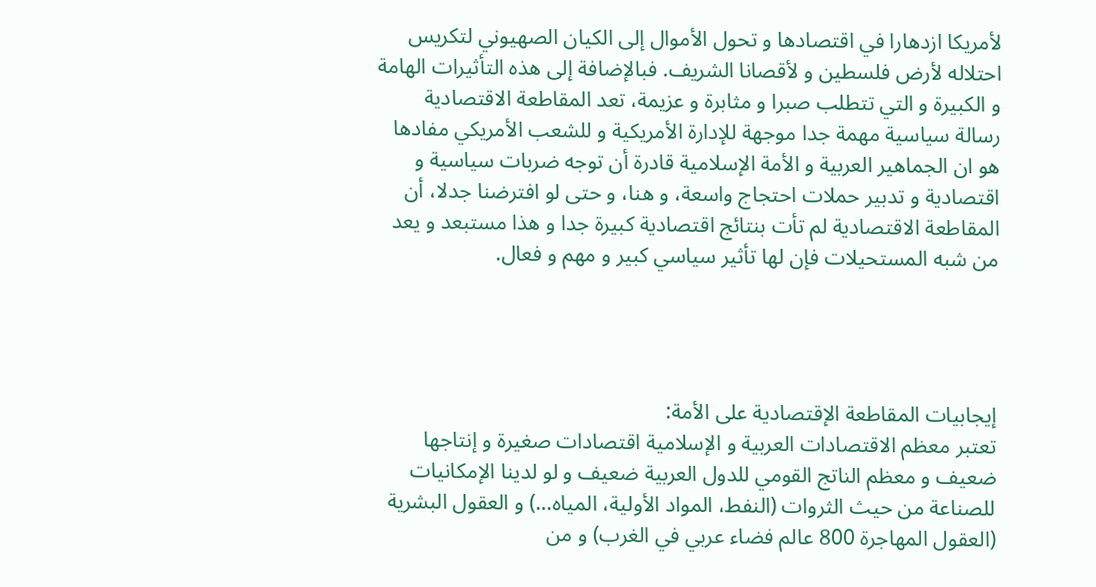لأمريكا ازدهارا في اقتصادها و تحول الأموال إلى الكيان الصهيوني لتكريس احتلاله لأرض فلسطين و لأقصانا الشريف. فبالإضافة إلى هذه التأثيرات الهامة و الكبيرة و التي تتطلب صبرا و مثابرة و عزيمة، تعد المقاطعة الاقتصادية رسالة سياسية مهمة جدا موجهة للإدارة الأمريكية و للشعب الأمريكي مفادها هو ان الجماهير العربية و الأمة الإسلامية قادرة أن توجه ضربات سياسية و اقتصادية و تدبير حملات احتجاج واسعة، و هنا، و حتى لو افترضنا جدلا، أن المقاطعة الاقتصادية لم تأت بنتائج اقتصادية كبيرة جدا و هذا مستبعد و يعد من شبه المستحيلات فإن لها تأثير سياسي كبير و مهم و فعال.




إيجابيات المقاطعة الإقتصادية على الأمة:
تعتبر معظم الاقتصادات العربية و الإسلامية اقتصادات صغيرة و إنتاجها ضعيف و معظم الناتج القومي للدول العربية ضعيف و لو لدينا الإمكانيات للصناعة من حيث الثروات (النفط، المواد الأولية، المياه…) و العقول البشرية (العقول المهاجرة 800 عالم فضاء عربي في الغرب) و من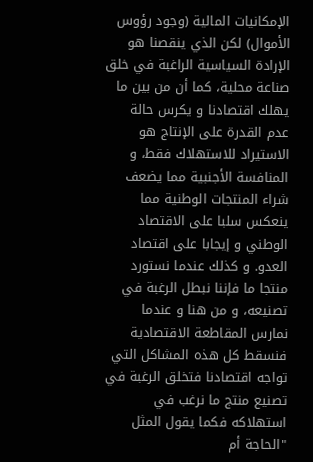الإمكانيات المالية (وجود رؤوس الأموال) لكن الذي ينقصنا هو الإرادة السياسية الراغبة في خلق صناعة محلية، كما أن من بين ما يهلك اقتصادنا و يكرس حالة عدم القدرة على الإنتاج هو الاستيراد للاستهلاك فقط، و المنافسة الأجنبية مما يضعف شراء المنتجات الوطنية مما ينعكس سلبا على الاقتصاد الوطني و إيجابا على اقتصاد العدو. و كذلك عندما نستورد منتجا ما فإننا نبطل الرغبة في تصنيعه، و من هنا و عندما نمارس المقاطعة الاقتصادية فنسقط كل هذه المشاكل التي تواجه اقتصادنا فتخلق الرغبة في تصنيع منتج ما نرغب في استهلاكه فكما يقول المثل "الحاجة أم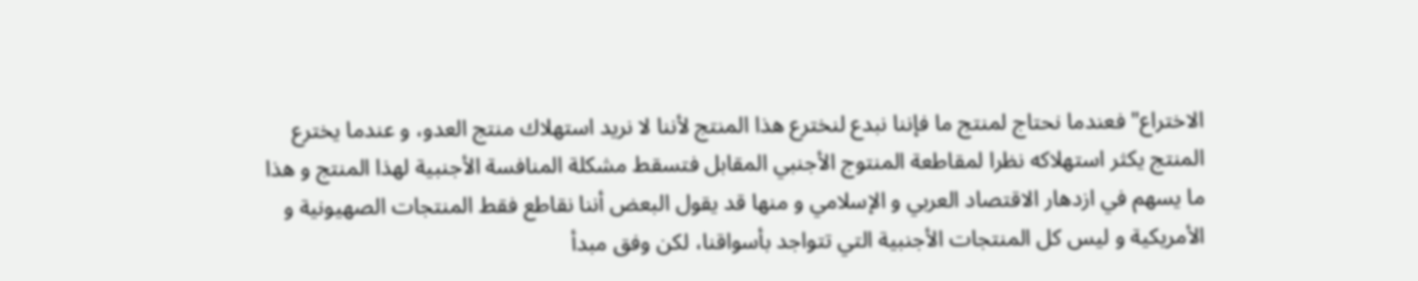الاختراع" فعندما نحتاج لمنتج ما فإننا نبدع لنخترع هذا المنتج لأننا لا نريد استهلاك منتج العدو، و عندما يخترع المنتج يكثر استهلاكه نظرا لمقاطعة المنتوج الأجنبي المقابل فتسقط مشكلة المنافسة الأجنبية لهذا المنتج و هذا ما يسهم في ازدهار الاقتصاد العربي و الإسلامي و منها قد يقول البعض أننا نقاطع فقط المنتجات الصهيونية و الأمريكية و ليس كل المنتجات الأجنبية التي تتواجد بأسواقنا، لكن وفق مبدأ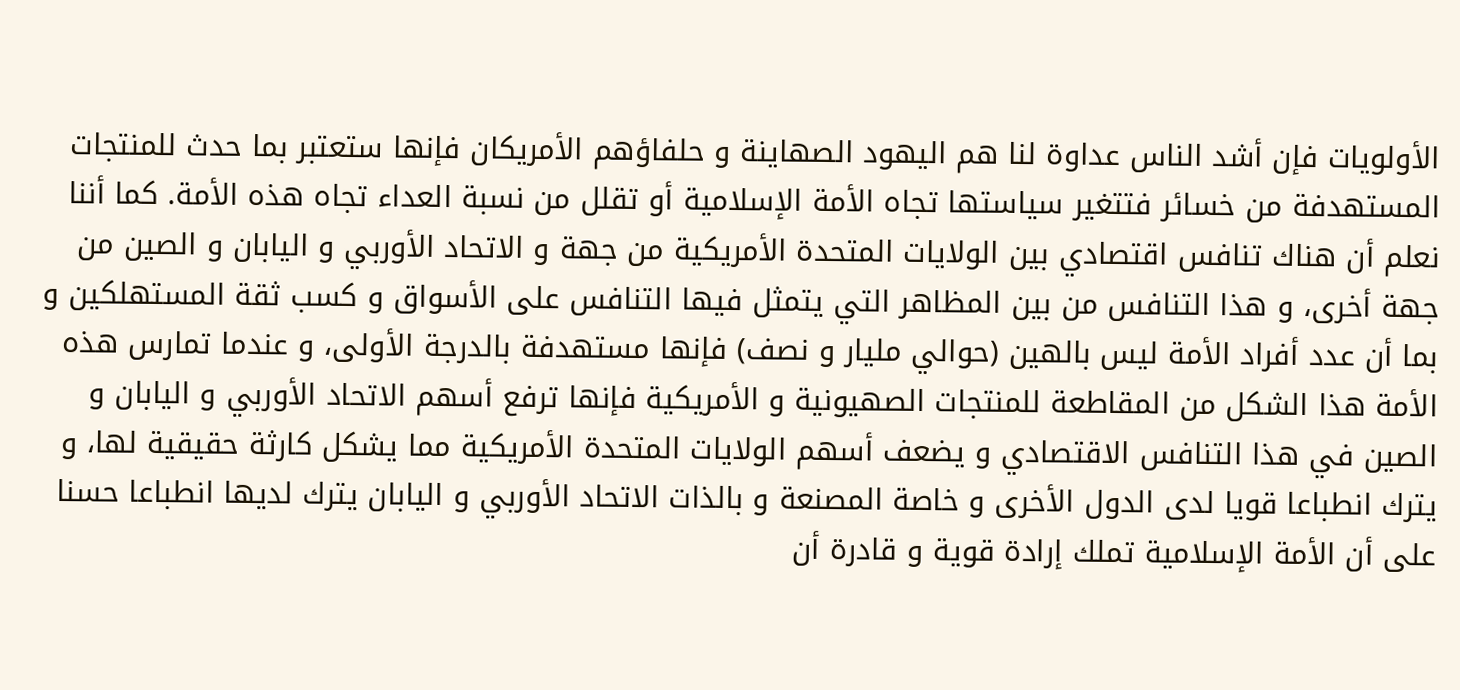الأولويات فإن أشد الناس عداوة لنا هم اليهود الصهاينة و حلفاؤهم الأمريكان فإنها ستعتبر بما حدث للمنتجات المستهدفة من خسائر فتتغير سياستها تجاه الأمة الإسلامية أو تقلل من نسبة العداء تجاه هذه الأمة. كما أننا نعلم أن هناك تنافس اقتصادي بين الولايات المتحدة الأمريكية من جهة و الاتحاد الأوربي و اليابان و الصين من جهة أخرى، و هذا التنافس من بين المظاهر التي يتمثل فيها التنافس على الأسواق و كسب ثقة المستهلكين و بما أن عدد أفراد الأمة ليس بالهين (حوالي مليار و نصف) فإنها مستهدفة بالدرجة الأولى، و عندما تمارس هذه الأمة هذا الشكل من المقاطعة للمنتجات الصهيونية و الأمريكية فإنها ترفع أسهم الاتحاد الأوربي و اليابان و الصين في هذا التنافس الاقتصادي و يضعف أسهم الولايات المتحدة الأمريكية مما يشكل كارثة حقيقية لها، و يترك انطباعا قويا لدى الدول الأخرى و خاصة المصنعة و بالذات الاتحاد الأوربي و اليابان يترك لديها انطباعا حسنا على أن الأمة الإسلامية تملك إرادة قوية و قادرة أن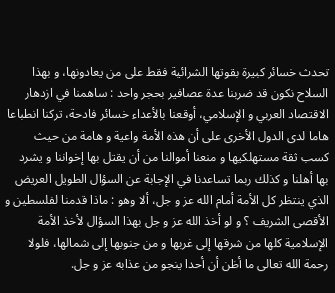تحدث خسائر كبيرة بقوتها الشرائية فقط على من يعادونها، و بهذا السلاح نكون قد ضربنا عدة عصافير بحجر واحد : ساهمنا في ازدهار الاقتصاد العربي و الإسلامي، أوقعنا بالأعداء خسائر فادحة، تركنا انطباعا هاما لدى الدول الأخرى على أن هذه الأمة واعية و هامة من حيث كسب ثقة مستهلكيها و منعنا أموالنا من أن يقتل بها إخواننا و يشرد بها أهلنا و كذلك ربما تساعدنا في الإجابة عن السؤال الطويل العريض الذي ينتظر كل الأمة أمام الله عز و جل، ألا وهو : ماذا قدمنا لفلسطين و الأقصى الشريف ؟ و لو أخذ الله عز و جل بهذا السؤال لأخذ الأمة الإسلامية كلها من شرقها إلى غربها و من جنوبها إلى شمالها، فلولا رحمة الله تعالى ما أظن أن أحدا ينجو من عذابه عز و جل.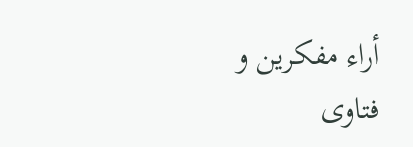أراء مفكرين و فتاوى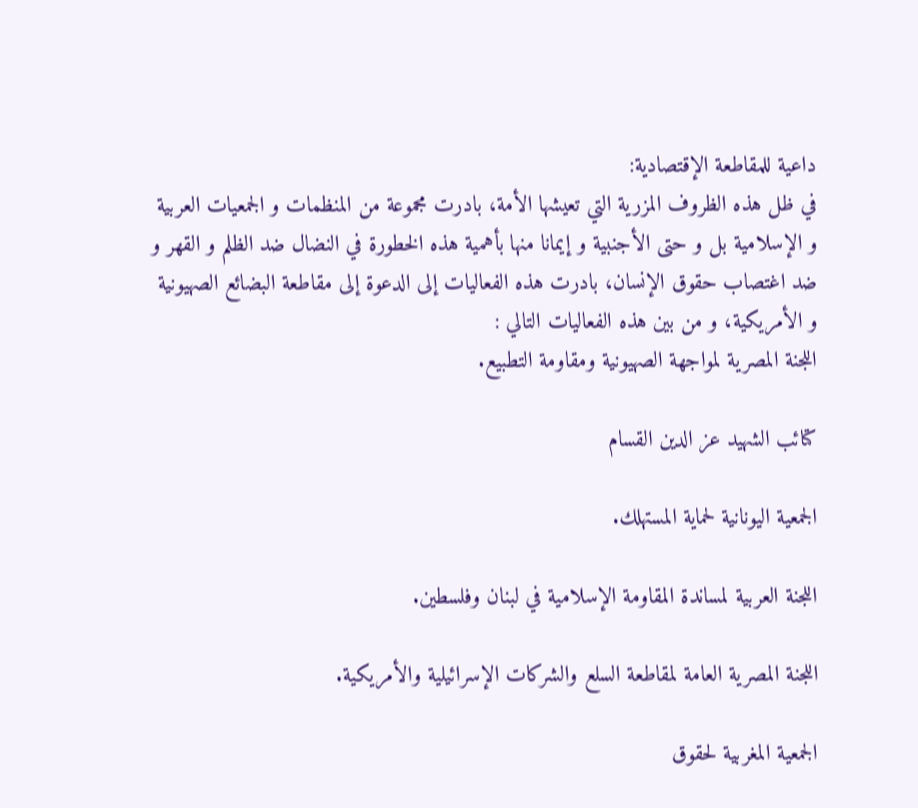داعية للمقاطعة الإقتصادية:
في ظل هذه الظروف المزرية التي تعيشها الأمة، بادرت مجموعة من المنظمات و الجمعيات العربية و الإسلامية بل و حتى الأجنبية و إيمانا منها بأهمية هذه الخطورة في النضال ضد الظلم و القهر و ضد اغتصاب حقوق الإنسان، بادرت هذه الفعاليات إلى الدعوة إلى مقاطعة البضائع الصهيونية و الأمريكية، و من بين هذه الفعاليات التالي :
اللجنة المصرية لمواجهة الصهيونية ومقاومة التطبيع.

كتائب الشهيد عز الدين القسام

الجمعية اليونانية لحماية المستهلك.

اللجنة العربية لمساندة المقاومة الإسلامية في لبنان وفلسطين.

اللجنة المصرية العامة لمقاطعة السلع والشركات الإسرائيلية والأمريكية.

الجمعية المغربية لحقوق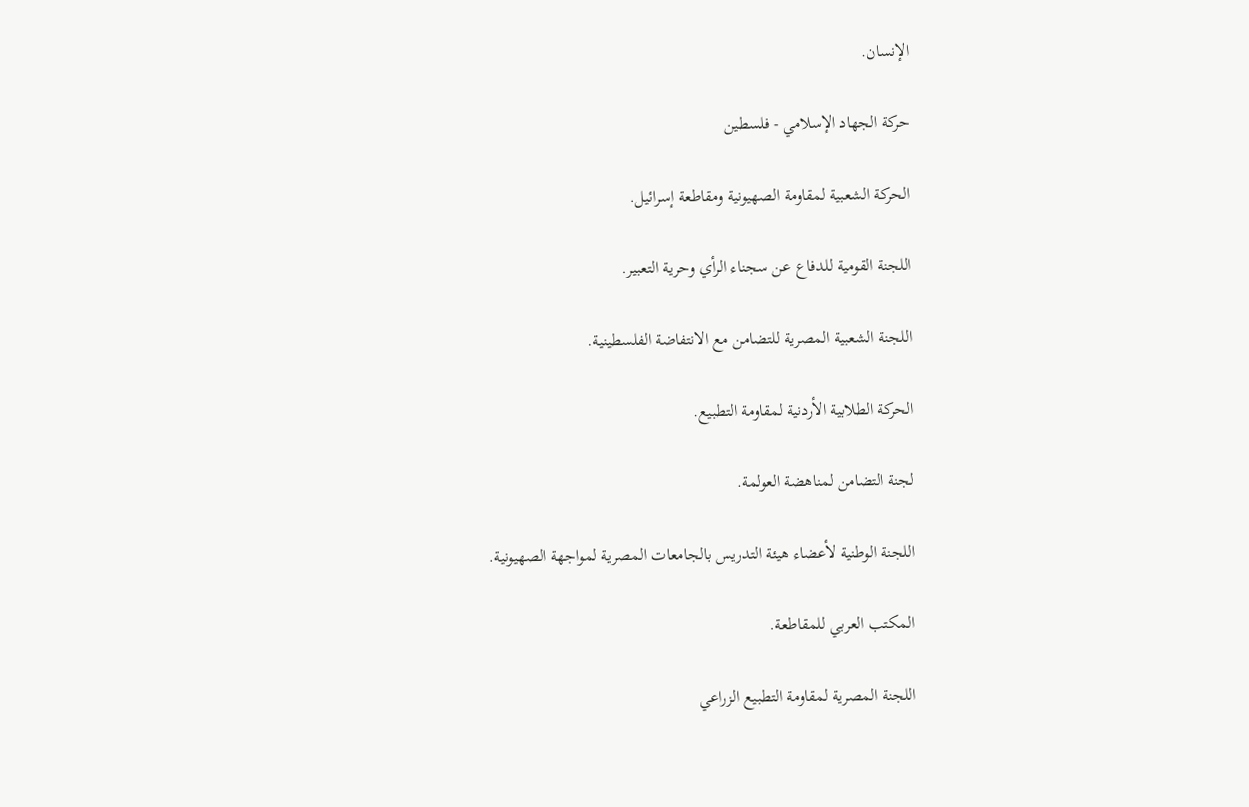الإنسان.

حركة الجهاد الإسلامي - فلسطين

الحركة الشعبية لمقاومة الصهيونية ومقاطعة إسرائيل.

اللجنة القومية للدفاع عن سجناء الرأي وحرية التعبير.

اللجنة الشعبية المصرية للتضامن مع الانتفاضة الفلسطينية.

الحركة الطلابية الأردنية لمقاومة التطبيع.

لجنة التضامن لمناهضة العولمة.

اللجنة الوطنية لأعضاء هيئة التدريس بالجامعات المصرية لمواجهة الصهيونية.

المكتب العربي للمقاطعة.

اللجنة المصرية لمقاومة التطبيع الزراعي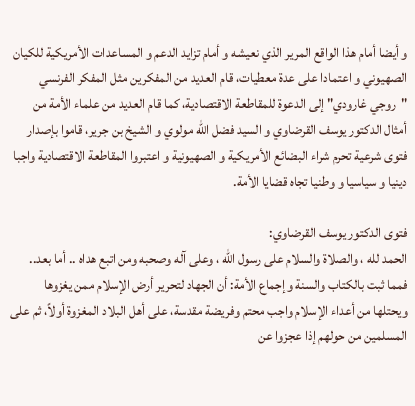و أيضا أمام هذا الواقع المرير الذي نعيشه و أمام تزايد الدعم و المساعدات الأمريكية للكيان الصهيوني و اعتمادا على عدة معطيات، قام العديد من المفكرين مثل المفكر الفرنسي "روجي غارودي" إلى الدعوة للمقاطعة الاقتصادية، كما قام العديد من علماء الأمة من أمثال الدكتور يوسف القرضاوي و السيد فضل الله مولوي و الشيخ بن جرير، قاموا بإصدار فتوى شرعية تحرم شراء البضائع الأمريكية و الصهيونية و اعتبروا المقاطعة الاقتصادية واجبا دينيا و سياسيا و وطنيا تجاه قضايا الأمة.

فتوى الدكتور يوسف القرضاوي:
الحمد لله ، والصلاة والسلام على رسول الله ، وعلى آله وصحبه ومن اتبع هداه .. أما بعد.. فمما ثبت بالكتاب والسنة وإجماع الأمة: أن الجهاد لتحرير أرض الإسلام ممن يغزوها ويحتلها من أعداء الإسلام واجب محتم وفريضة مقدسة، على أهل البلاد المغزوة أولاً، ثم على المسلمين من حولهم إذا عجزوا عن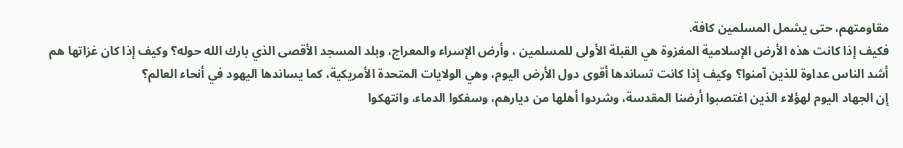مقاومتهم، حتى يشمل المسلمين كافة.
فكيف إذا كانت هذه الأرض الإسلامية المغزوة هي القبلة الأولى للمسلمين ، وأرض الإسراء والمعراج، وبلد المسجد الأقصى الذي بارك الله حوله؟ وكيف إذا كان غزاتها هم أشد الناس عداوة للذين آمنوا؟ وكيف إذا كانت تساندها أقوى دول الأرض اليوم، وهي الولايات المتحدة الأمريكية، كما يساندها اليهود في أنحاء العالم؟
إن الجهاد اليوم لهؤلاء الذين اغتصبوا أرضنا المقدسة، وشردوا أهلها من ديارهم، وسفكوا الدماء، وانتهكوا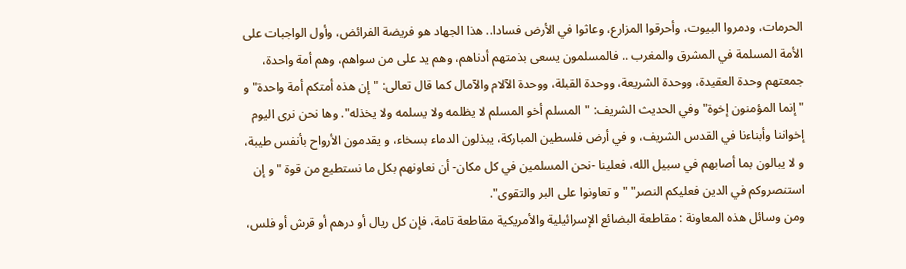الحرمات، ودمروا البيوت، وأحرقوا المزارع، وعاثوا في الأرض فسادا.. هذا الجهاد هو فريضة الفرائض، وأول الواجبات على الأمة المسلمة في المشرق والمغرب .. فالمسلمون يسعى بذمتهم أدناهم، وهم يد على من سواهم، وهم أمة واحدة، جمعتهم وحدة العقيدة، ووحدة الشريعة، ووحدة القبلة، ووحدة الآلام والآمال كما قال تعالى: "إن هذه أمتكم أمة واحدة" و "إنما المؤمنون إخوة" وفي الحديث الشريف: "المسلم أخو المسلم لا يظلمه ولا يسلمه ولا يخذله". وها نحن نرى اليوم إخواننا وأبناءنا في القدس الشريف، و في أرض فلسطين المباركة، يبذلون الدماء بسخاء، و يقدمون الأرواح بأنفس طيبة، و لا يبالون بما أصابهم في سبيل الله، فعلينا -نحن المسلمين في كل مكان- أن نعاونهم بكل ما نستطيع من قوة "و إن استنصروكم في الدين فعليكم النصر" "و تعاونوا على البر والتقوى".
ومن وسائل هذه المعاونة : مقاطعة البضائع الإسرائيلية والأمريكية مقاطعة تامة، فإن كل ريال أو درهم أو قرش أو فلس،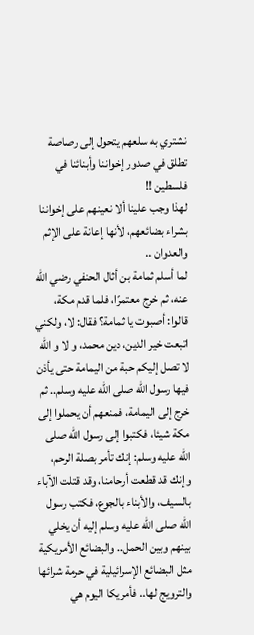نشتري به سلعهم يتحول إلى رصاصة تطلق في صدور إخواننا وأبنائنا في فلسطين !!
لهذا وجب علينا ألا نعينهم على إخواننا بشراء بضائعهم، لأنها إعانة على الإثم والعدوان ..
لما أسلم ثمامة بن أثال الحنفي رضي الله عنه، ثم خرج معتمرًا، فلما قدم مكة، قالوا: أصبوت يا ثمامة؟ فقال: لا، ولكني اتبعت خير الدين، دين محمد، و لا و الله لا تصل إليكم حبة من اليمامة حتى يأذن فيها رسول الله صلى الله عليه وسلم.. ثم خرج إلى اليمامة، فمنعهم أن يحملوا إلى مكة شيئا، فكتبوا إلى رسول الله صلى الله عليه وسلم: إنك تأمر بصلة الرحم، وإنك قد قطعت أرحامنا، وقد قتلت الآباء بالسيف، والأبناء بالجوع، فكتب رسول الله صلى الله عليه وسلم إليه أن يخلي بينهم وبين الحمل.. والبضائع الأمريكية مثل البضائع الإسرائيلية في حرمة شرائها والترويج لها.. فأمريكا اليوم هي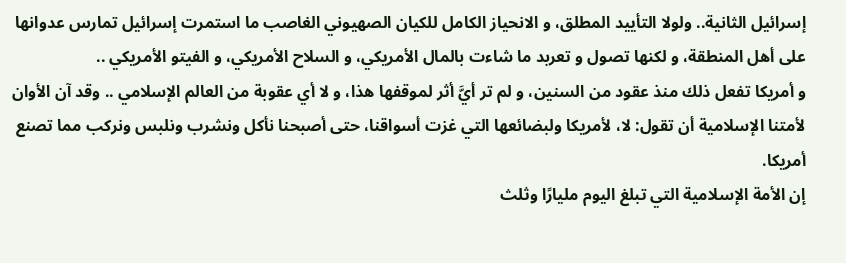إسرائيل الثانية.. ولولا التأييد المطلق، و الانحياز الكامل للكيان الصهيوني الغاصب ما استمرت إسرائيل تمارس عدوانها على أهل المنطقة، و لكنها تصول و تعربد ما شاءت بالمال الأمريكي، و السلاح الأمريكي، و الفيتو الأمريكي ..
و أمريكا تفعل ذلك منذ عقود من السنين، و لم تر أيَّ أثر لموقفها هذا، و لا أي عقوبة من العالم الإسلامي .. وقد آن الأوان لأمتنا الإسلامية أن تقول: لا، لأمريكا ولبضائعها التي غزت أسواقنا، حتى أصبحنا نأكل ونشرب ونلبس ونركب مما تصنع أمريكا.
إن الأمة الإسلامية التي تبلغ اليوم مليارًا وثلث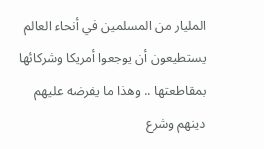المليار من المسلمين في أنحاء العالم يستطيعون أن يوجعوا أمريكا وشركائها بمقاطعتها .. وهذا ما يفرضه عليهم دينهم وشرع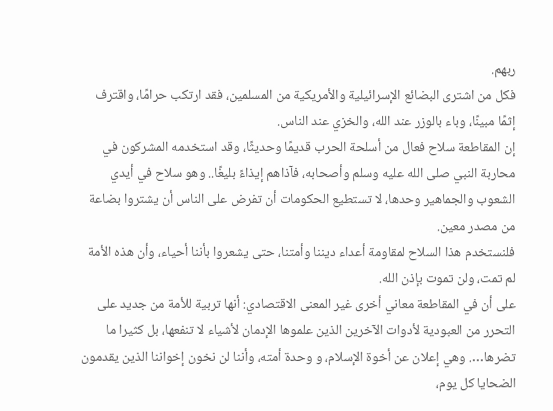ربهم.
فكل من اشترى البضائع الإسرائيلية والأمريكية من المسلمين، فقد ارتكب حرامًا، واقترف إثمًا مبينًا، وباء بالوزر عند الله، والخزي عند الناس.
إن المقاطعة سلاح فعال من أسلحة الحرب قديمًا وحديثًا، وقد استخدمه المشركون في محاربة النبي صلى الله عليه وسلم وأصحابه، فآذاهم إيذاءً بليغًا.. وهو سلاح في أيدي الشعوب والجماهير وحدها، لا تستطيع الحكومات أن تفرض على الناس أن يشتروا بضاعة من مصدر معين.
فلنستخدم هذا السلاح لمقاومة أعداء ديننا وأمتنا، حتى يشعروا بأننا أحياء، وأن هذه الأمة لم تمت، ولن تموت بإذن الله.
على أن في المقاطعة معاني أخرى غير المعنى الاقتصادي: أنها تربية للأمة من جديد على التحرر من العبودية لأدوات الآخرين الذين علموها الإدمان لأشياء لا تنفعها، بل كثيرا ما تضرها…. وهي إعلان عن أخوة الإسلام، و وحدة أمته، وأننا لن نخون إخواننا الذين يقدمون الضحايا كل يوم،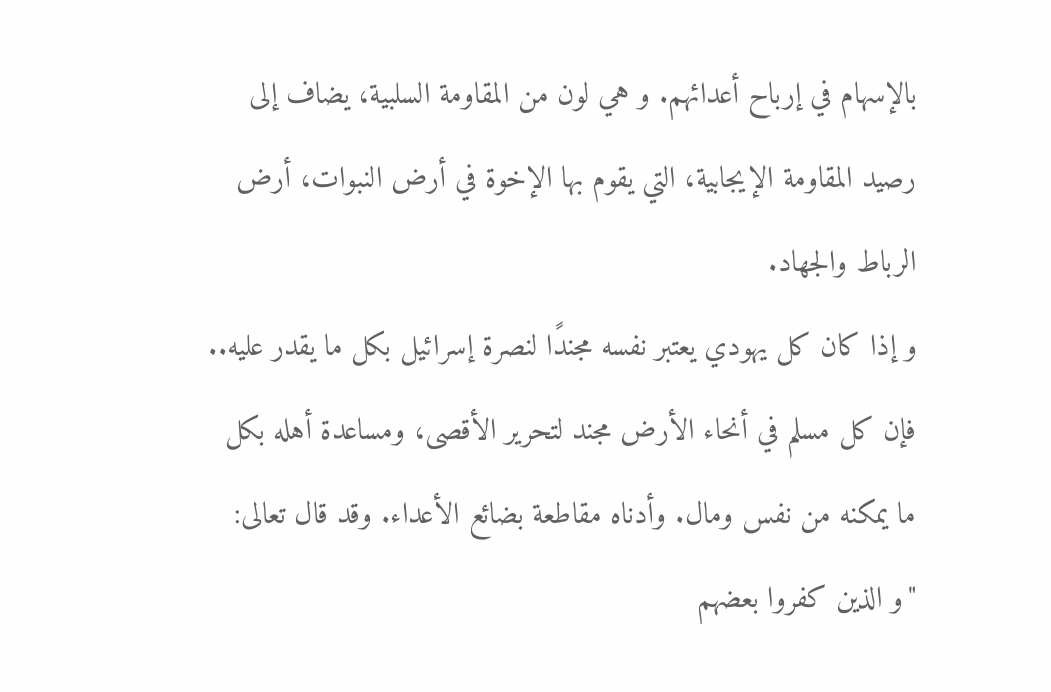بالإسهام في إرباح أعدائهم. و هي لون من المقاومة السلبية، يضاف إلى رصيد المقاومة الإيجابية، التي يقوم بها الإخوة في أرض النبوات، أرض الرباط والجهاد.
و إذا كان كل يهودي يعتبر نفسه مجندًا لنصرة إسرائيل بكل ما يقدر عليه.. فإن كل مسلم في أنحاء الأرض مجند لتحرير الأقصى، ومساعدة أهله بكل ما يمكنه من نفس ومال. وأدناه مقاطعة بضائع الأعداء. وقد قال تعالى: "و الذين كفروا بعضهم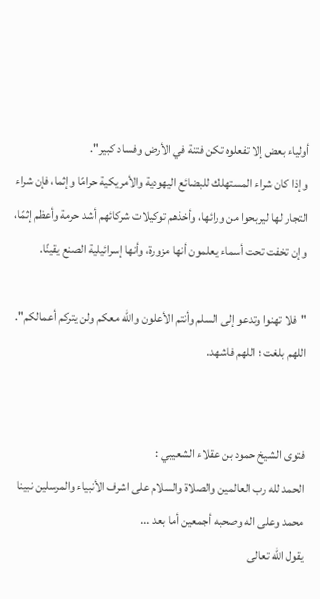أولياء بعض إلا تفعلوه تكن فتنة في الأرض وفساد كبير".
وإذا كان شراء المستهلك للبضائع اليهودية والأمريكية حرامًا وإثما، فإن شراء التجار لها ليربحوا من ورائها، وأخذهم توكيلات شركائهم أشد حرمة وأعظم إثمًا، وإن تخفت تحت أسماء يعلمون أنها مزورة، وأنها إسرائيلية الصنع يقينًا.

"فلا تهنوا وتدعو إلى السلم وأنتم الأعلون والله معكم ولن يتركم أعمالكم".
اللهم بلغت ؛ اللهم فاشهد.


فتوى الشيخ حمود بن عقلاء الشعيبي :
الحمد لله رب العالمين والصلاة والسلام على اشرف الأنبياء والمرسلين نبينا محمد وعلى اله وصحبه أجمعين أما بعد ...
يقول الله تعالى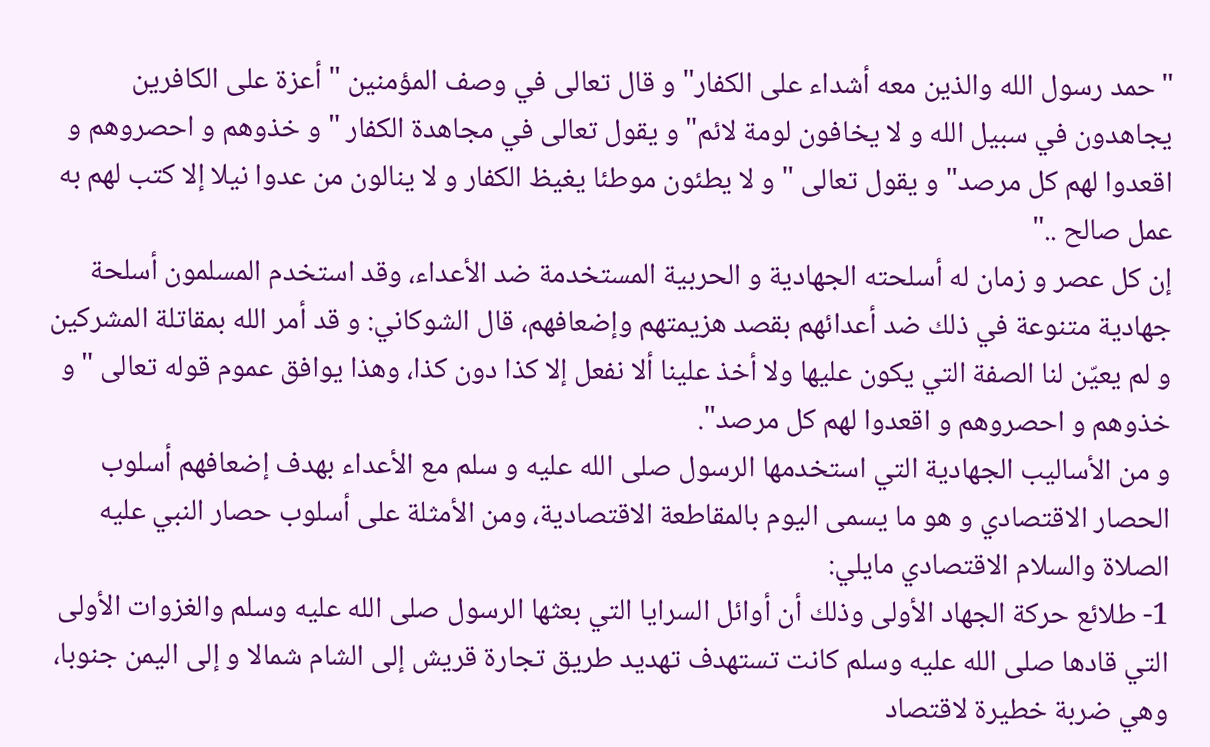"حمد رسول الله والذين معه أشداء على الكفار" و قال تعالى في وصف المؤمنين " أعزة على الكافرين يجاهدون في سبيل الله و لا يخافون لومة لائم" و يقول تعالى في مجاهدة الكفار " و خذوهم و احصروهم و اقعدوا لهم كل مرصد" و يقول تعالى " و لا يطئون موطئا يغيظ الكفار و لا ينالون من عدوا نيلا إلا كتب لهم به عمل صالح .."
إن كل عصر و زمان له أسلحته الجهادية و الحربية المستخدمة ضد الأعداء، وقد استخدم المسلمون أسلحة جهادية متنوعة في ذلك ضد أعدائهم بقصد هزيمتهم وإضعافهم، قال الشوكاني: و قد أمر الله بمقاتلة المشركين و لم يعيّن لنا الصفة التي يكون عليها ولا أخذ علينا ألا نفعل إلا كذا دون كذا، وهذا يوافق عموم قوله تعالى "و خذوهم و احصروهم و اقعدوا لهم كل مرصد".
و من الأساليب الجهادية التي استخدمها الرسول صلى الله عليه و سلم مع الأعداء بهدف إضعافهم أسلوب الحصار الاقتصادي و هو ما يسمى اليوم بالمقاطعة الاقتصادية، ومن الأمثلة على أسلوب حصار النبي عليه الصلاة والسلام الاقتصادي مايلي:
1- طلائع حركة الجهاد الأولى وذلك أن أوائل السرايا التي بعثها الرسول صلى الله عليه وسلم والغزوات الأولى التي قادها صلى الله عليه وسلم كانت تستهدف تهديد طريق تجارة قريش إلى الشام شمالا و إلى اليمن جنوبا، وهي ضربة خطيرة لاقتصاد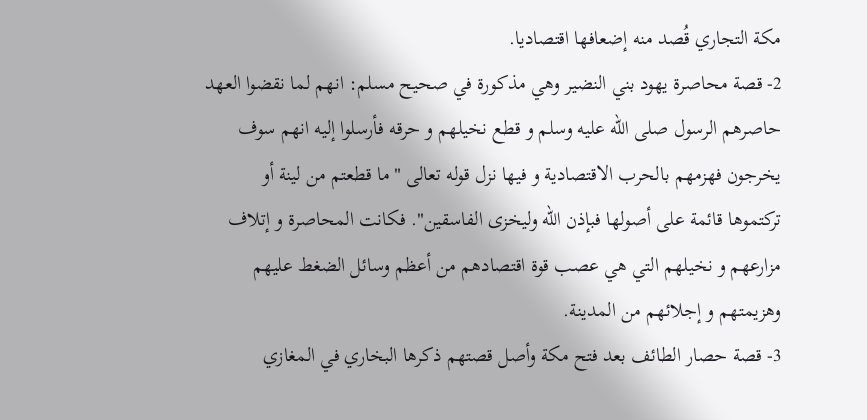مكة التجاري قُصد منه إضعافها اقتصاديا.
2- قصة محاصرة يهود بني النضير وهي مذكورة في صحيح مسلم: انهم لما نقضوا العهد حاصرهم الرسول صلى الله عليه وسلم و قطع نخيلهم و حرقه فأرسلوا إليه انهم سوف يخرجون فهزمهم بالحرب الاقتصادية و فيها نزل قوله تعالى "ما قطعتم من لينة أو تركتموها قائمة على أصولها فبإذن الله وليخزى الفاسقين". فكانت المحاصرة و إتلاف مزارعهم و نخيلهم التي هي عصب قوة اقتصادهم من أعظم وسائل الضغط عليهم وهزيمتهم و إجلائهم من المدينة.
3- قصة حصار الطائف بعد فتح مكة وأصل قصتهم ذكرها البخاري في المغازي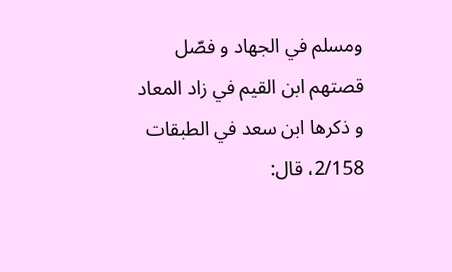ومسلم في الجهاد و فصّل قصتهم ابن القيم في زاد المعاد و ذكرها ابن سعد في الطبقات 2/158، قال: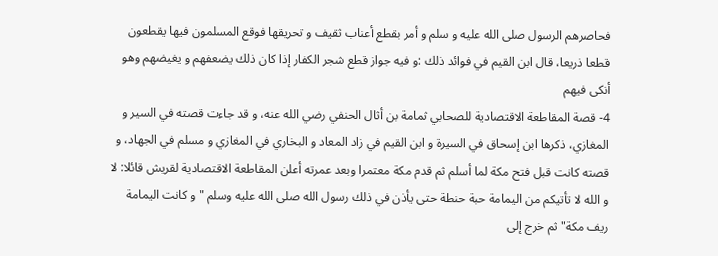فحاصرهم الرسول صلى الله عليه و سلم و أمر بقطع أعناب ثقيف و تحريقها فوقع المسلمون فيها يقطعون قطعا ذريعا، قال ابن القيم في فوائد ذلك :و فيه جواز قطع شجر الكفار إذا كان ذلك يضعفهم و يغيضهم وهو أنكى فيهم
4- قصة المقاطعة الاقتصادية للصحابي ثمامة بن أثال الحنفي رضي الله عنه، و قد جاءت قصته في السير و المغازي، ذكرها ابن إسحاق في السيرة و ابن القيم في زاد المعاد و البخاري في المغازي و مسلم في الجهاد، و قصته كانت قبل فتح مكة لما أسلم ثم قدم مكة معتمرا وبعد عمرته أعلن المقاطعة الاقتصادية لقريش قائلا: لا و الله لا تأتيكم من اليمامة حبة حنطة حتى يأذن في ذلك رسول الله صلى الله عليه وسلم " و كانت اليمامة ريف مكة" ثم خرج إلى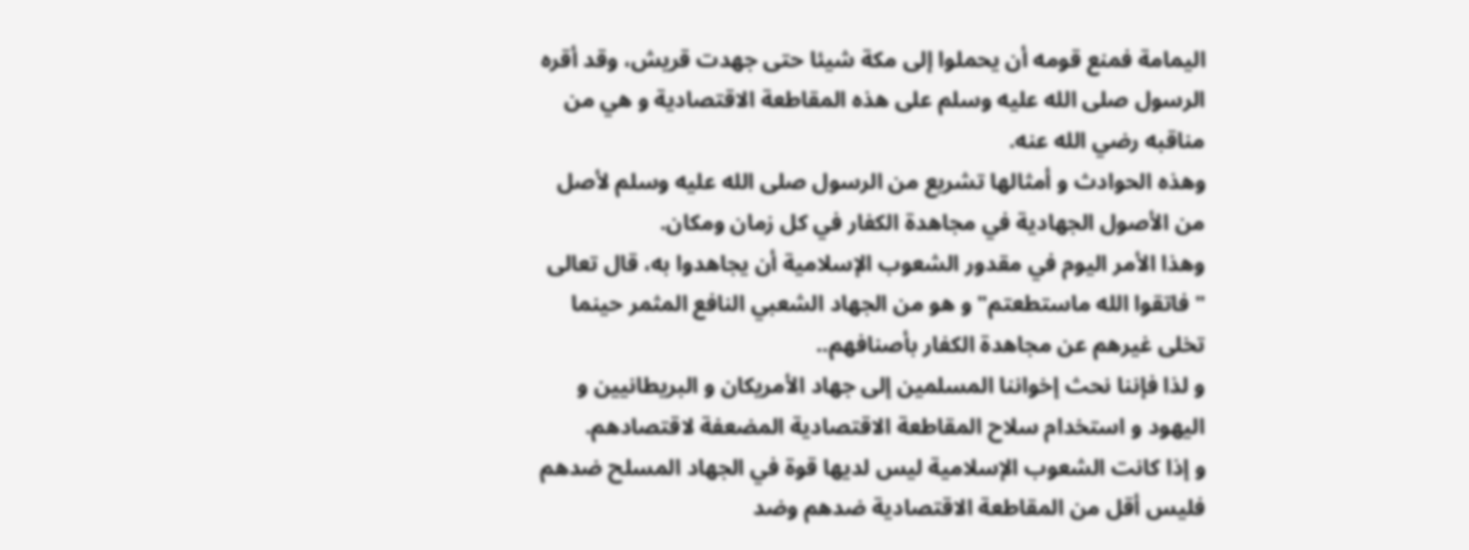اليمامة فمنع قومه أن يحملوا إلى مكة شيئا حتى جهدت قريش، وقد أقره الرسول صلى الله عليه وسلم على هذه المقاطعة الاقتصادية و هي من مناقبه رضي الله عنه.
وهذه الحوادث و أمثالها تشريع من الرسول صلى الله عليه وسلم لأصل من الأصول الجهادية في مجاهدة الكفار في كل زمان ومكان.
وهذا الأمر اليوم في مقدور الشعوب الإسلامية أن يجاهدوا به، قال تعالى "فاتقوا الله ماستطعتم" و هو من الجهاد الشعبي النافع المثمر حينما تخلى غيرهم عن مجاهدة الكفار بأصنافهم..
و لذا فإننا نحث إخواننا المسلمين إلى جهاد الأمريكان و البريطانيين و اليهود و استخدام سلاح المقاطعة الاقتصادية المضعفة لاقتصادهم.
و إذا كانت الشعوب الإسلامية ليس لديها قوة في الجهاد المسلح ضدهم فليس أقل من المقاطعة الاقتصادية ضدهم وضد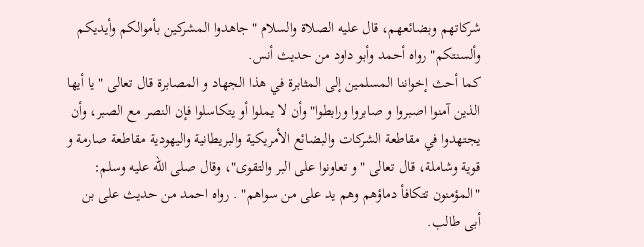شركاتهم وبضائعهم، قال عليه الصلاة والسلام "جاهدوا المشركين بأموالكم وأيديكم وألسنتكم" رواه أحمد وأبو داود من حديث أنس.
كما أحث إخواننا المسلمين إلى المثابرة في هذا الجهاد و المصابرة قال تعالى "يا أيها الذين آمنوا اصبروا و صابروا ورابطوا" وأن لا يملوا أو يتكاسلوا فإن النصر مع الصبر، وأن يجتهدوا في مقاطعة الشركات والبضائع الأمريكية والبريطانية واليهودية مقاطعة صارمة و قوية وشاملة، قال تعالى "و تعاونوا على البر والتقوى"، وقال صلى الله عليه وسلم: "المؤمنون تتكافأ دماؤهم وهم يد على من سواهم" . رواه احمد من حديث على بن أبى طالب.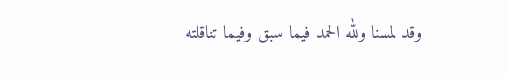وقد لمسنا ولله الحمد فيما سبق وفيما تناقلته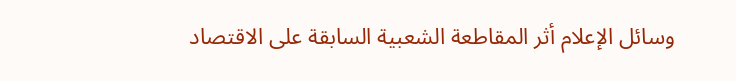وسائل الإعلام أثر المقاطعة الشعبية السابقة على الاقتصاد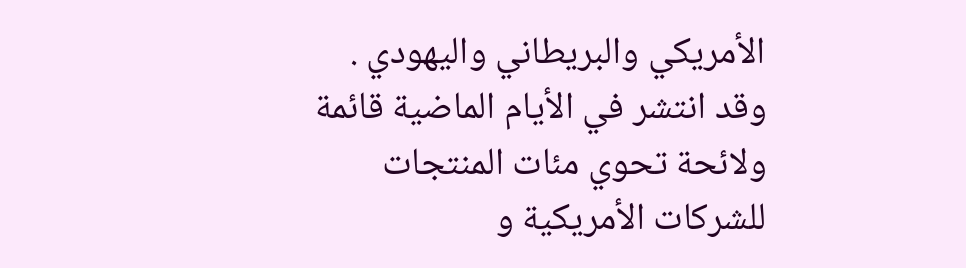الأمريكي والبريطاني واليهودي .
وقد انتشر في الأيام الماضية قائمة ولائحة تحوي مئات المنتجات للشركات الأمريكية و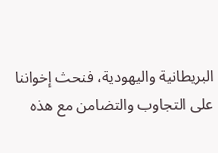البريطانية واليهودية، فنحث إخواننا على التجاوب والتضامن مع هذه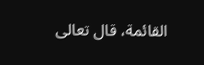القائمة، قال تعالى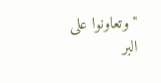"وتعاونوا على البر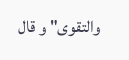والتقوى" و قال